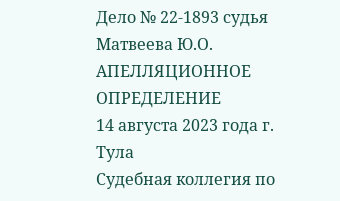Дело № 22-1893 судья Матвеева Ю.О.
АПЕЛЛЯЦИОННОЕ ОПРЕДЕЛЕНИЕ
14 августа 2023 года г. Тула
Судебная коллегия по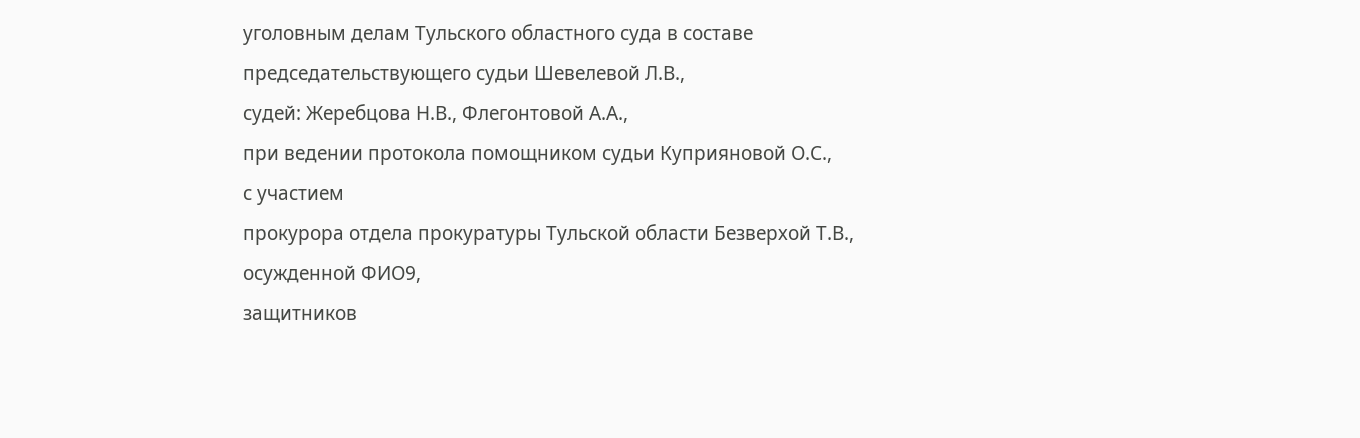уголовным делам Тульского областного суда в составе
председательствующего судьи Шевелевой Л.В.,
судей: Жеребцова Н.В., Флегонтовой А.А.,
при ведении протокола помощником судьи Куприяновой О.С.,
с участием
прокурора отдела прокуратуры Тульской области Безверхой Т.В.,
осужденной ФИО9,
защитников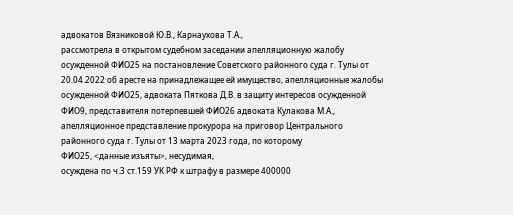адвокатов Вязниковой Ю.В., Карнаухова Т.А.,
рассмотрела в открытом судебном заседании апелляционную жалобу осужденной ФИО25 на постановление Советского районного суда г. Тулы от 20.04.2022 об аресте на принадлежащее ей имущество, апелляционные жалобы осужденной ФИО25, адвоката Пяткова Д.В. в защиту интересов осужденной ФИО9, представителя потерпевшей ФИО26 адвоката Кулакова М.А., апелляционное представление прокурора на приговор Центрального районного суда г. Тулы от 13 марта 2023 года, по которому
ФИО25, <данные изъяты>, несудимая,
осуждена по ч.3 ст.159 УК РФ к штрафу в размере 400000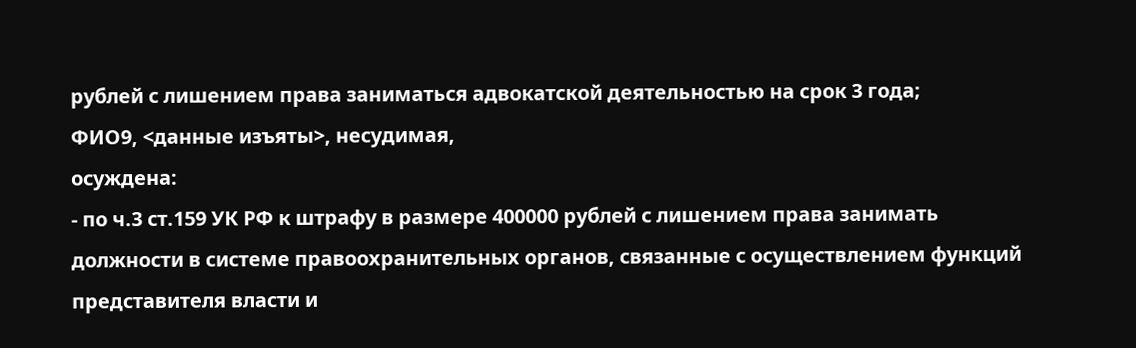рублей с лишением права заниматься адвокатской деятельностью на срок 3 года;
ФИО9, <данные изъяты>, несудимая,
осуждена:
- по ч.3 ст.159 УК РФ к штрафу в размере 400000 рублей с лишением права занимать должности в системе правоохранительных органов, связанные с осуществлением функций представителя власти и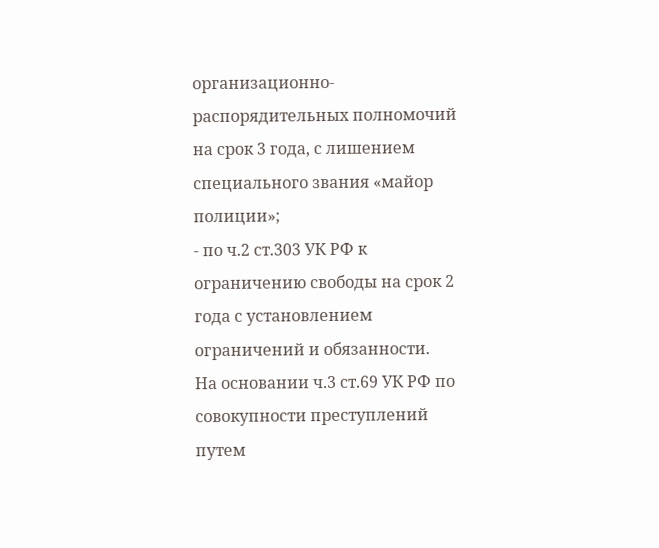организационно-распорядительных полномочий на срок 3 года, с лишением специального звания «майор полиции»;
- по ч.2 ст.303 УК РФ к ограничению свободы на срок 2 года с установлением ограничений и обязанности.
На основании ч.3 ст.69 УК РФ по совокупности преступлений путем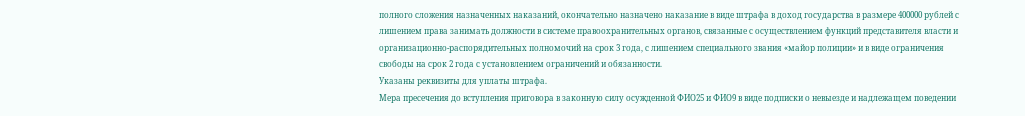полного сложения назначенных наказаний, окончательно назначено наказание в виде штрафа в доход государства в размере 400000 рублей с лишением права занимать должности в системе правоохранительных органов, связанные с осуществлением функций представителя власти и организационно-распорядительных полномочий на срок 3 года, с лишением специального звания «майор полиции» и в виде ограничения свободы на срок 2 года с установлением ограничений и обязанности.
Указаны реквизиты для уплаты штрафа.
Мера пресечения до вступления приговора в законную силу осужденной ФИО25 и ФИО9 в виде подписки о невыезде и надлежащем поведении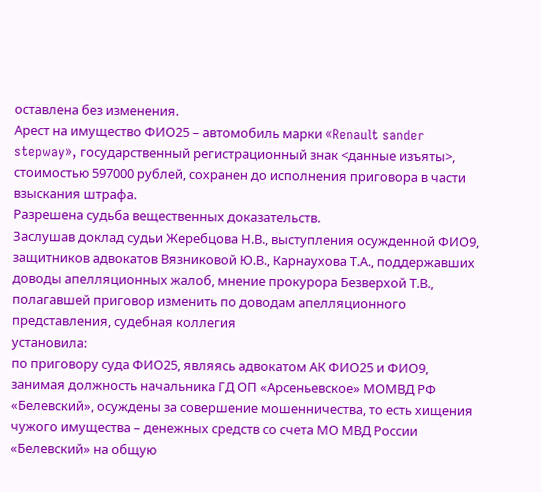оставлена без изменения.
Арест на имущество ФИО25 – автомобиль марки «Renault sander stepway», государственный регистрационный знак <данные изъяты>, стоимостью 597000 рублей, сохранен до исполнения приговора в части взыскания штрафа.
Разрешена судьба вещественных доказательств.
Заслушав доклад судьи Жеребцова Н.В., выступления осужденной ФИО9, защитников адвокатов Вязниковой Ю.В., Карнаухова Т.А., поддержавших доводы апелляционных жалоб, мнение прокурора Безверхой Т.В., полагавшей приговор изменить по доводам апелляционного представления, судебная коллегия
установила:
по приговору суда ФИО25, являясь адвокатом АК ФИО25 и ФИО9, занимая должность начальника ГД ОП «Арсеньевское» МОМВД РФ «Белевский», осуждены за совершение мошенничества, то есть хищения чужого имущества – денежных средств со счета МО МВД России «Белевский» на общую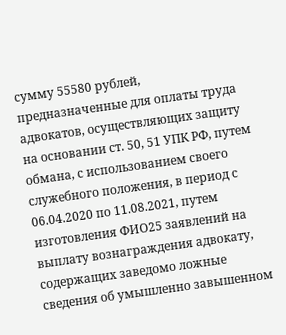сумму 55580 рублей, предназначенные для оплаты труда адвокатов, осуществляющих защиту на основании ст. 50, 51 УПК РФ, путем обмана, с использованием своего служебного положения, в период с 06.04.2020 по 11.08.2021, путем изготовления ФИО25 заявлений на выплату вознаграждения адвокату, содержащих заведомо ложные сведения об умышленно завышенном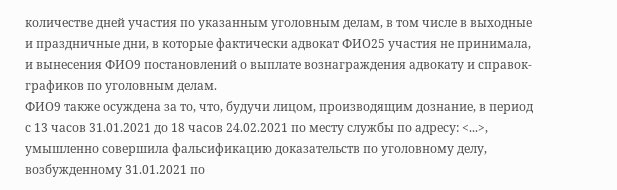количестве дней участия по указанным уголовным делам, в том числе в выходные и праздничные дни, в которые фактически адвокат ФИО25 участия не принимала, и вынесения ФИО9 постановлений о выплате вознаграждения адвокату и справок-графиков по уголовным делам.
ФИО9 также осуждена за то, что, будучи лицом, производящим дознание, в период с 13 часов 31.01.2021 до 18 часов 24.02.2021 по месту службы по адресу: <...>, умышленно совершила фальсификацию доказательств по уголовному делу, возбужденному 31.01.2021 по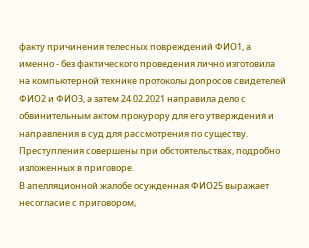факту причинения телесных повреждений ФИО1, а именно - без фактического проведения лично изготовила на компьютерной технике протоколы допросов свидетелей ФИО2 и ФИО3, а затем 24.02.2021 направила дело с обвинительным актом прокурору для его утверждения и направления в суд для рассмотрения по существу.
Преступления совершены при обстоятельствах, подробно изложенных в приговоре.
В апелляционной жалобе осужденная ФИО25 выражает несогласие с приговором,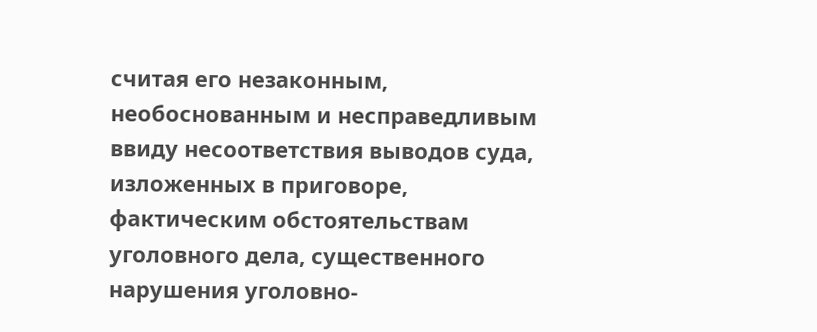считая его незаконным, необоснованным и несправедливым ввиду несоответствия выводов суда, изложенных в приговоре, фактическим обстоятельствам уголовного дела, существенного нарушения уголовно-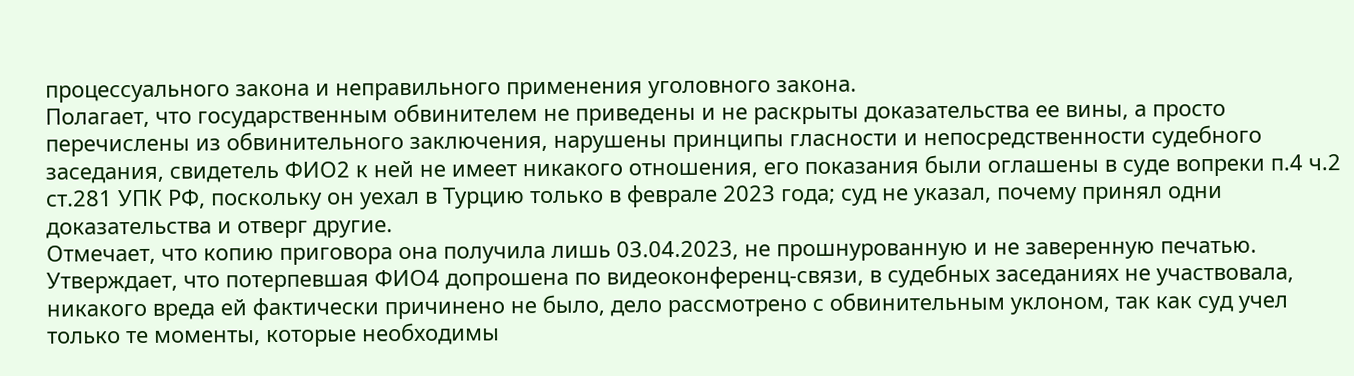процессуального закона и неправильного применения уголовного закона.
Полагает, что государственным обвинителем не приведены и не раскрыты доказательства ее вины, а просто перечислены из обвинительного заключения, нарушены принципы гласности и непосредственности судебного заседания, свидетель ФИО2 к ней не имеет никакого отношения, его показания были оглашены в суде вопреки п.4 ч.2 ст.281 УПК РФ, поскольку он уехал в Турцию только в феврале 2023 года; суд не указал, почему принял одни доказательства и отверг другие.
Отмечает, что копию приговора она получила лишь 03.04.2023, не прошнурованную и не заверенную печатью.
Утверждает, что потерпевшая ФИО4 допрошена по видеоконференц-связи, в судебных заседаниях не участвовала, никакого вреда ей фактически причинено не было, дело рассмотрено с обвинительным уклоном, так как суд учел только те моменты, которые необходимы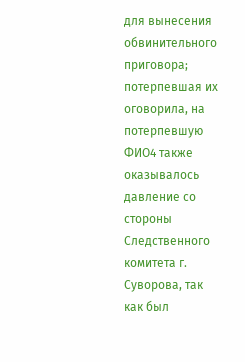для вынесения обвинительного приговора; потерпевшая их оговорила, на потерпевшую ФИО4 также оказывалось давление со стороны Следственного комитета г. Суворова, так как был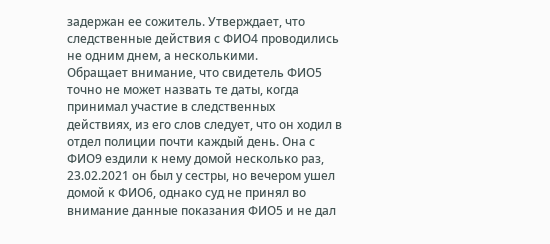задержан ее сожитель. Утверждает, что следственные действия с ФИО4 проводились не одним днем, а несколькими.
Обращает внимание, что свидетель ФИО5 точно не может назвать те даты, когда принимал участие в следственных действиях, из его слов следует, что он ходил в отдел полиции почти каждый день. Она с ФИО9 ездили к нему домой несколько раз, 23.02.2021 он был у сестры, но вечером ушел домой к ФИО6, однако суд не принял во внимание данные показания ФИО5 и не дал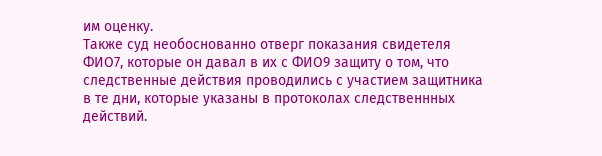им оценку.
Также суд необоснованно отверг показания свидетеля ФИО7, которые он давал в их с ФИО9 защиту о том, что следственные действия проводились с участием защитника в те дни, которые указаны в протоколах следственнных действий.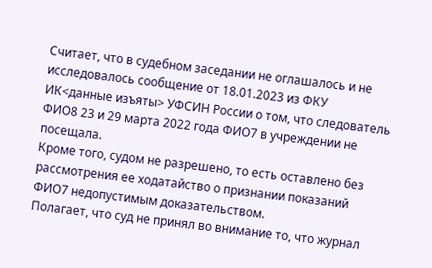Считает, что в судебном заседании не оглашалось и не исследовалось сообщение от 18.01.2023 из ФКУ ИК<данные изъяты> УФСИН России о том, что следователь ФИО8 23 и 29 марта 2022 года ФИО7 в учреждении не посещала.
Кроме того, судом не разрешено, то есть оставлено без рассмотрения ее ходатайство о признании показаний ФИО7 недопустимым доказательством.
Полагает, что суд не принял во внимание то, что журнал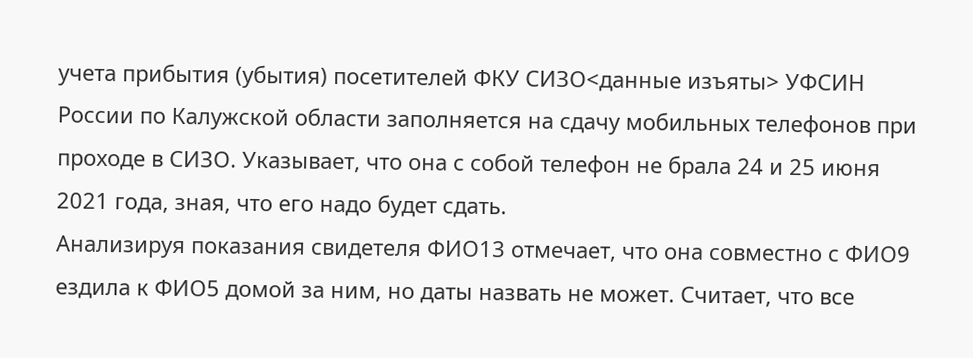учета прибытия (убытия) посетителей ФКУ СИЗО<данные изъяты> УФСИН России по Калужской области заполняется на сдачу мобильных телефонов при проходе в СИЗО. Указывает, что она с собой телефон не брала 24 и 25 июня 2021 года, зная, что его надо будет сдать.
Анализируя показания свидетеля ФИО13 отмечает, что она совместно с ФИО9 ездила к ФИО5 домой за ним, но даты назвать не может. Считает, что все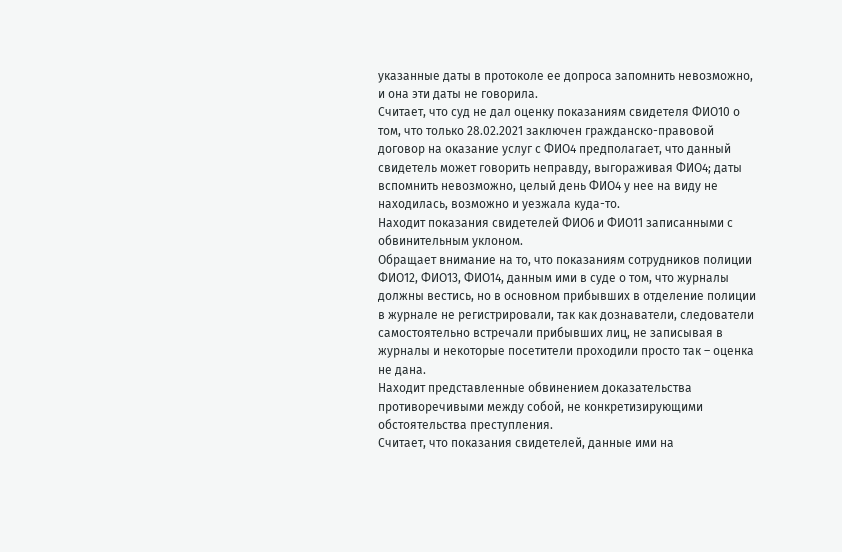указанные даты в протоколе ее допроса запомнить невозможно, и она эти даты не говорила.
Считает, что суд не дал оценку показаниям свидетеля ФИО10 о том, что только 28.02.2021 заключен гражданско-правовой договор на оказание услуг с ФИО4 предполагает, что данный свидетель может говорить неправду, выгораживая ФИО4; даты вспомнить невозможно, целый день ФИО4 у нее на виду не находилась, возможно и уезжала куда-то.
Находит показания свидетелей ФИО6 и ФИО11 записанными с обвинительным уклоном.
Обращает внимание на то, что показаниям сотрудников полиции ФИО12, ФИО13, ФИО14, данным ими в суде о том, что журналы должны вестись, но в основном прибывших в отделение полиции в журнале не регистрировали, так как дознаватели, следователи самостоятельно встречали прибывших лиц, не записывая в журналы и некоторые посетители проходили просто так – оценка не дана.
Находит представленные обвинением доказательства противоречивыми между собой, не конкретизирующими обстоятельства преступления.
Считает, что показания свидетелей, данные ими на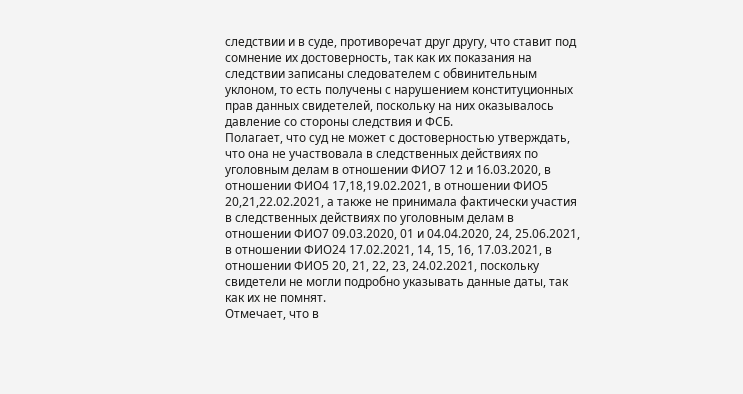следствии и в суде, противоречат друг другу, что ставит под сомнение их достоверность, так как их показания на следствии записаны следователем с обвинительным уклоном, то есть получены с нарушением конституционных прав данных свидетелей, поскольку на них оказывалось давление со стороны следствия и ФСБ.
Полагает, что суд не может с достоверностью утверждать, что она не участвовала в следственных действиях по уголовным делам в отношении ФИО7 12 и 16.03.2020, в отношении ФИО4 17,18,19.02.2021, в отношении ФИО5 20,21,22.02.2021, а также не принимала фактически участия в следственных действиях по уголовным делам в отношении ФИО7 09.03.2020, 01 и 04.04.2020, 24, 25.06.2021, в отношении ФИО24 17.02.2021, 14, 15, 16, 17.03.2021, в отношении ФИО5 20, 21, 22, 23, 24.02.2021, поскольку свидетели не могли подробно указывать данные даты, так как их не помнят.
Отмечает, что в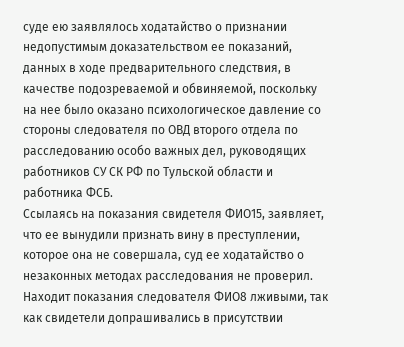суде ею заявлялось ходатайство о признании недопустимым доказательством ее показаний, данных в ходе предварительного следствия, в качестве подозреваемой и обвиняемой, поскольку на нее было оказано психологическое давление со стороны следователя по ОВД второго отдела по расследованию особо важных дел, руководящих работников СУ СК РФ по Тульской области и работника ФСБ.
Ссылаясь на показания свидетеля ФИО15, заявляет, что ее вынудили признать вину в преступлении, которое она не совершала, суд ее ходатайство о незаконных методах расследования не проверил.
Находит показания следователя ФИО8 лживыми, так как свидетели допрашивались в присутствии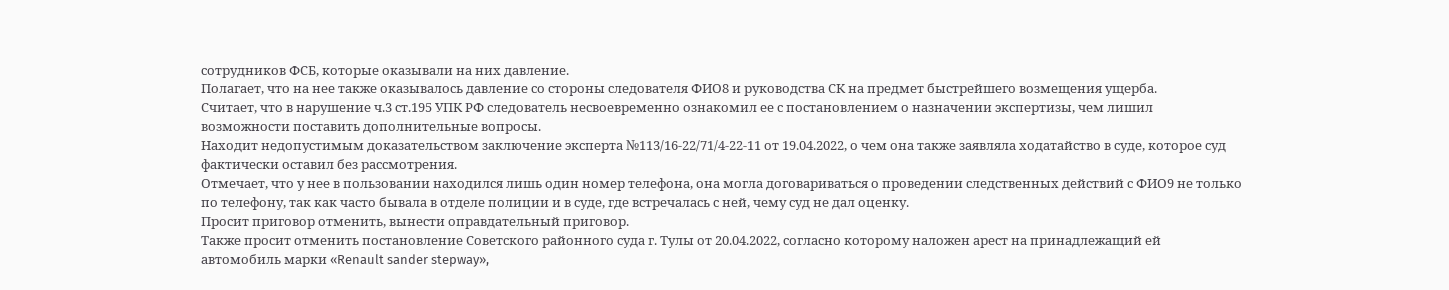сотрудников ФСБ, которые оказывали на них давление.
Полагает, что на нее также оказывалось давление со стороны следователя ФИО8 и руководства СК на предмет быстрейшего возмещения ущерба.
Считает, что в нарушение ч.3 ст.195 УПК РФ следователь несвоевременно ознакомил ее с постановлением о назначении экспертизы, чем лишил возможности поставить дополнительные вопросы.
Находит недопустимым доказательством заключение эксперта №113/16-22/71/4-22-11 от 19.04.2022, о чем она также заявляла ходатайство в суде, которое суд фактически оставил без рассмотрения.
Отмечает, что у нее в пользовании находился лишь один номер телефона, она могла договариваться о проведении следственных действий с ФИО9 не только по телефону, так как часто бывала в отделе полиции и в суде, где встречалась с ней, чему суд не дал оценку.
Просит приговор отменить, вынести оправдательный приговор.
Также просит отменить постановление Советского районного суда г. Тулы от 20.04.2022, согласно которому наложен арест на принадлежащий ей автомобиль марки «Renault sander stepway»,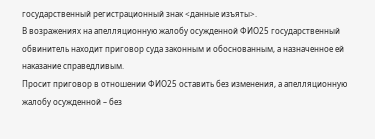государственный регистрационный знак <данные изъяты>.
В возражениях на апелляционную жалобу осужденной ФИО25 государственный обвинитель находит приговор суда законным и обоснованным, а назначенное ей наказание справедливым.
Просит приговор в отношении ФИО25 оставить без изменения, а апелляционную жалобу осужденной – без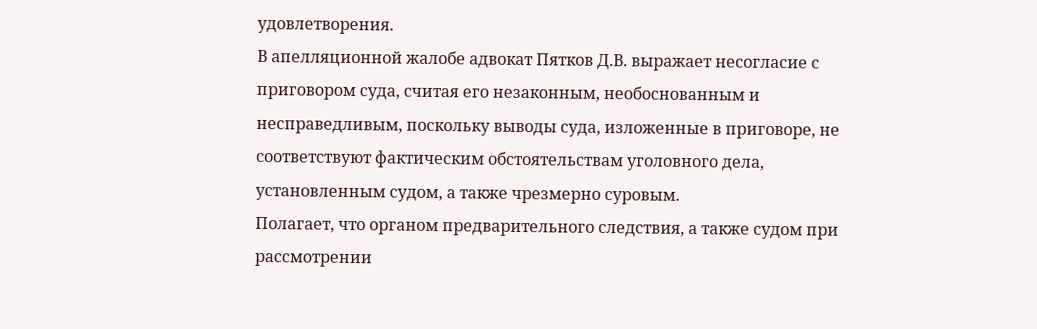удовлетворения.
В апелляционной жалобе адвокат Пятков Д.В. выражает несогласие с приговором суда, считая его незаконным, необоснованным и несправедливым, поскольку выводы суда, изложенные в приговоре, не соответствуют фактическим обстоятельствам уголовного дела, установленным судом, а также чрезмерно суровым.
Полагает, что органом предварительного следствия, а также судом при рассмотрении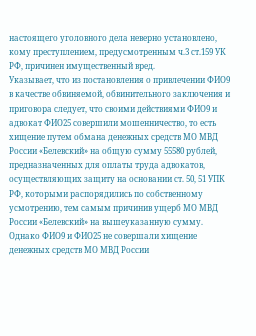настоящего уголовного дела неверно установлено, кому преступлением, предусмотренным ч.3 ст.159 УК РФ, причинен имущественный вред.
Указывает, что из постановления о привлечении ФИО9 в качестве обвиняемой, обвинительного заключения и приговора следует, что своими действиями ФИО9 и адвокат ФИО25 совершили мошенничество, то есть хищение путем обмана денежных средств МО МВД России «Белевский» на общую сумму 55580 рублей, предназначенных для оплаты труда адвокатов, осуществляющих защиту на основании ст. 50, 51 УПК РФ, которыми распорядились по собственному усмотрению, тем самым причинив ущерб МО МВД России «Белевский» на вышеуказанную сумму.
Однако ФИО9 и ФИО25 не совершали хищение денежных средств МО МВД России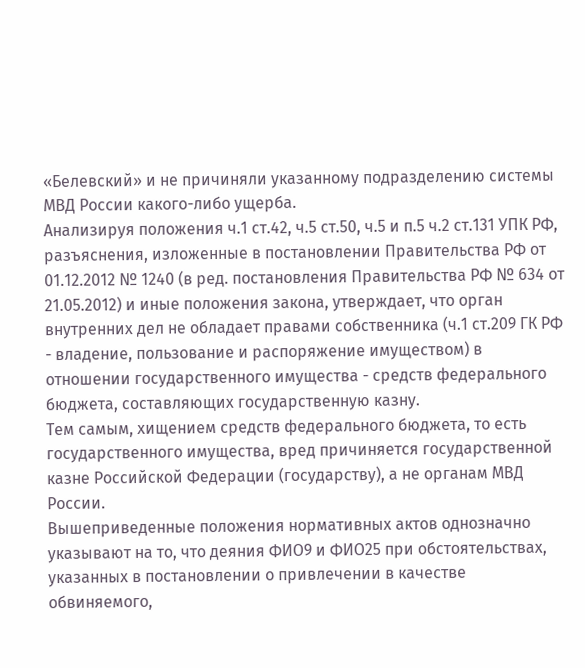«Белевский» и не причиняли указанному подразделению системы МВД России какого-либо ущерба.
Анализируя положения ч.1 ст.42, ч.5 ст.50, ч.5 и п.5 ч.2 ст.131 УПК РФ, разъяснения, изложенные в постановлении Правительства РФ от 01.12.2012 № 1240 (в ред. постановления Правительства РФ № 634 от 21.05.2012) и иные положения закона, утверждает, что орган внутренних дел не обладает правами собственника (ч.1 ст.209 ГК РФ - владение, пользование и распоряжение имуществом) в отношении государственного имущества - средств федерального бюджета, составляющих государственную казну.
Тем самым, хищением средств федерального бюджета, то есть государственного имущества, вред причиняется государственной казне Российской Федерации (государству), а не органам МВД России.
Вышеприведенные положения нормативных актов однозначно указывают на то, что деяния ФИО9 и ФИО25 при обстоятельствах, указанных в постановлении о привлечении в качестве обвиняемого,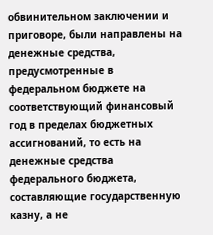обвинительном заключении и приговоре, были направлены на денежные средства, предусмотренные в федеральном бюджете на соответствующий финансовый год в пределах бюджетных ассигнований, то есть на денежные средства федерального бюджета, составляющие государственную казну, а не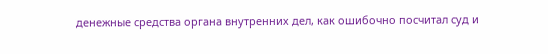денежные средства органа внутренних дел, как ошибочно посчитал суд и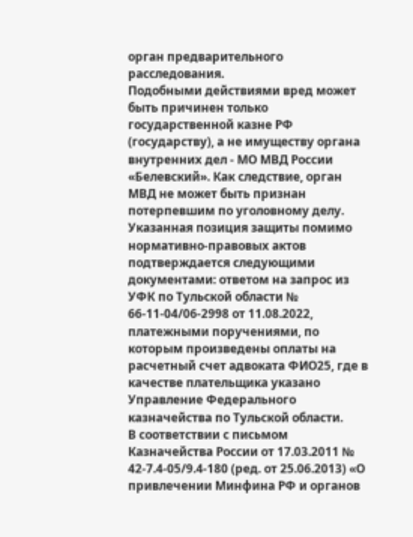орган предварительного расследования.
Подобными действиями вред может быть причинен только государственной казне РФ (государству), а не имуществу органа внутренних дел - МО МВД России «Белевский». Как следствие, орган МВД не может быть признан потерпевшим по уголовному делу.
Указанная позиция защиты помимо нормативно-правовых актов подтверждается следующими документами: ответом на запрос из УФК по Тульской области № 66-11-04/06-2998 от 11.08.2022, платежными поручениями, по которым произведены оплаты на расчетный счет адвоката ФИО25, где в качестве плательщика указано Управление Федерального казначейства по Тульской области.
В соответствии с письмом Казначейства России от 17.03.2011 № 42-7.4-05/9.4-180 (ред. от 25.06.2013) «О привлечении Минфина РФ и органов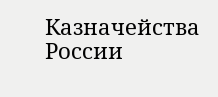Казначейства России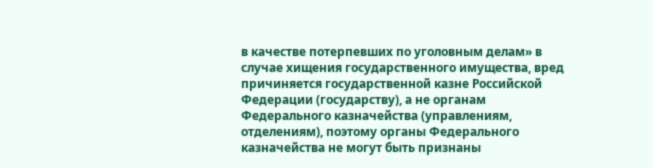в качестве потерпевших по уголовным делам» в случае хищения государственного имущества, вред причиняется государственной казне Российской Федерации (государству), а не органам Федерального казначейства (управлениям, отделениям), поэтому органы Федерального казначейства не могут быть признаны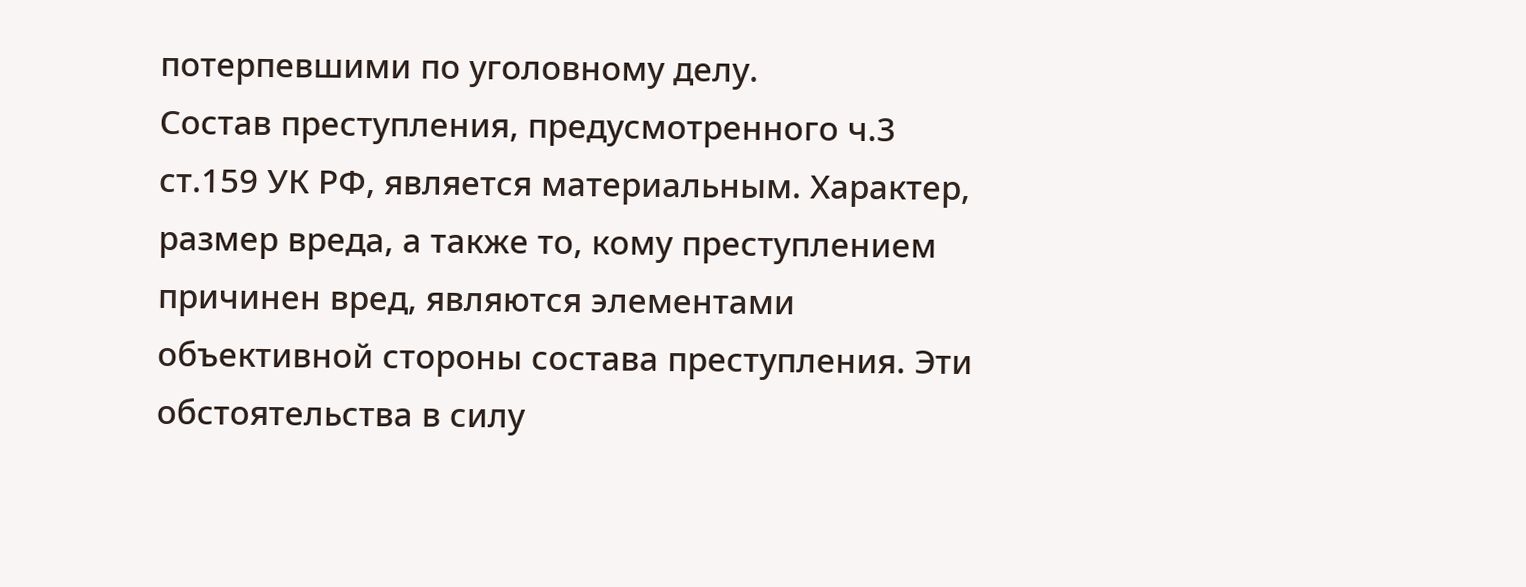потерпевшими по уголовному делу.
Состав преступления, предусмотренного ч.3 ст.159 УК РФ, является материальным. Характер, размер вреда, а также то, кому преступлением причинен вред, являются элементами объективной стороны состава преступления. Эти обстоятельства в силу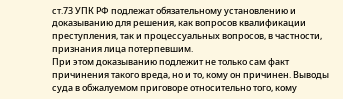ст.73 УПК РФ подлежат обязательному установлению и доказыванию для решения, как вопросов квалификации преступления, так и процессуальных вопросов, в частности, признания лица потерпевшим.
При этом доказыванию подлежит не только сам факт причинения такого вреда, но и то, кому он причинен. Выводы суда в обжалуемом приговоре относительно того, кому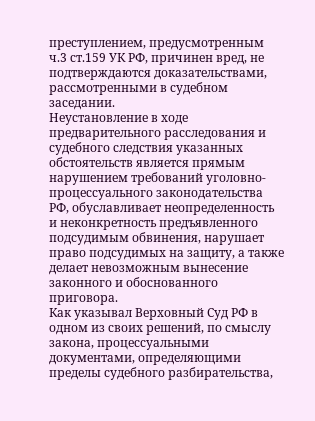преступлением, предусмотренным ч.3 ст.159 УК РФ, причинен вред, не подтверждаются доказательствами, рассмотренными в судебном заседании.
Неустановление в ходе предварительного расследования и судебного следствия указанных обстоятельств является прямым нарушением требований уголовно-процессуального законодательства РФ, обуславливает неопределенность и неконкретность предъявленного подсудимым обвинения, нарушает право подсудимых на защиту, а также делает невозможным вынесение законного и обоснованного приговора.
Как указывал Верховный Суд РФ в одном из своих решений, по смыслу закона, процессуальными документами, определяющими пределы судебного разбирательства,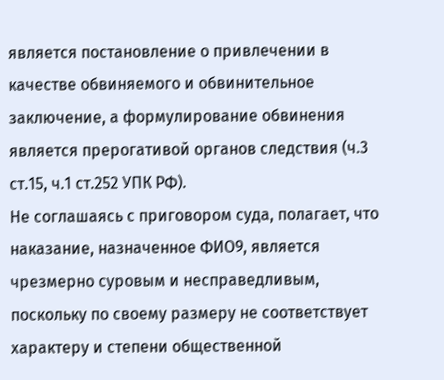является постановление о привлечении в качестве обвиняемого и обвинительное заключение, а формулирование обвинения является прерогативой органов следствия (ч.3 ст.15, ч.1 ст.252 УПК РФ).
Не соглашаясь с приговором суда, полагает, что наказание, назначенное ФИО9, является чрезмерно суровым и несправедливым, поскольку по своему размеру не соответствует характеру и степени общественной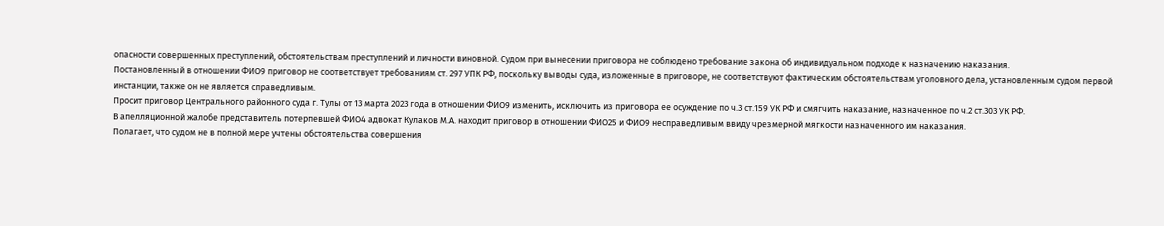опасности совершенных преступлений, обстоятельствам преступлений и личности виновной. Судом при вынесении приговора не соблюдено требование закона об индивидуальном подходе к назначению наказания.
Постановленный в отношении ФИО9 приговор не соответствует требованиям ст. 297 УПК РФ, поскольку выводы суда, изложенные в приговоре, не соответствуют фактическим обстоятельствам уголовного дела, установленным судом первой инстанции, также он не является справедливым.
Просит приговор Центрального районного суда г. Тулы от 13 марта 2023 года в отношении ФИО9 изменить, исключить из приговора ее осуждение по ч.3 ст.159 УК РФ и смягчить наказание, назначенное по ч.2 ст.303 УК РФ.
В апелляционной жалобе представитель потерпевшей ФИО4 адвокат Кулаков М.А. находит приговор в отношении ФИО25 и ФИО9 несправедливым ввиду чрезмерной мягкости назначенного им наказания.
Полагает, что судом не в полной мере учтены обстоятельства совершения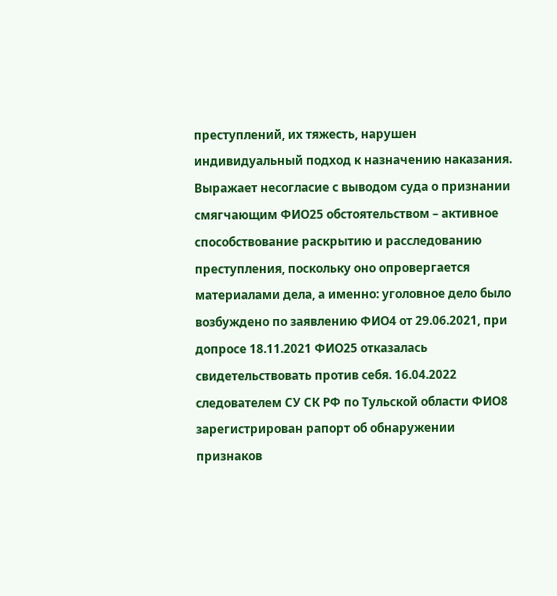преступлений, их тяжесть, нарушен индивидуальный подход к назначению наказания.
Выражает несогласие с выводом суда о признании смягчающим ФИО25 обстоятельством – активное способствование раскрытию и расследованию преступления, поскольку оно опровергается материалами дела, а именно: уголовное дело было возбуждено по заявлению ФИО4 от 29.06.2021, при допросе 18.11.2021 ФИО25 отказалась свидетельствовать против себя. 16.04.2022 следователем СУ СК РФ по Тульской области ФИО8 зарегистрирован рапорт об обнаружении признаков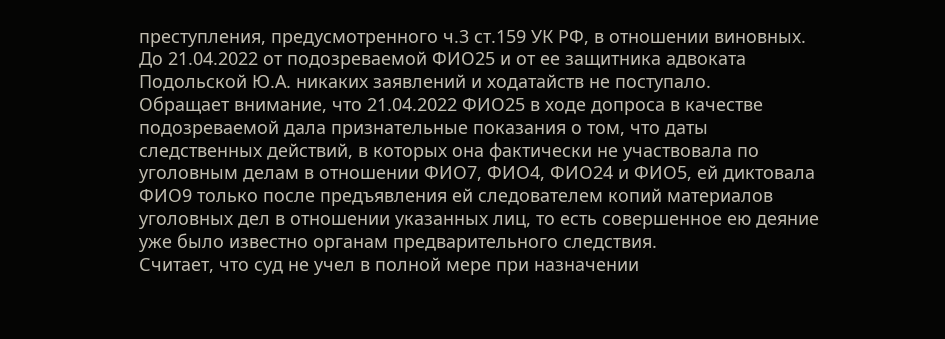преступления, предусмотренного ч.3 ст.159 УК РФ, в отношении виновных. До 21.04.2022 от подозреваемой ФИО25 и от ее защитника адвоката Подольской Ю.А. никаких заявлений и ходатайств не поступало.
Обращает внимание, что 21.04.2022 ФИО25 в ходе допроса в качестве подозреваемой дала признательные показания о том, что даты следственных действий, в которых она фактически не участвовала по уголовным делам в отношении ФИО7, ФИО4, ФИО24 и ФИО5, ей диктовала ФИО9 только после предъявления ей следователем копий материалов уголовных дел в отношении указанных лиц, то есть совершенное ею деяние уже было известно органам предварительного следствия.
Считает, что суд не учел в полной мере при назначении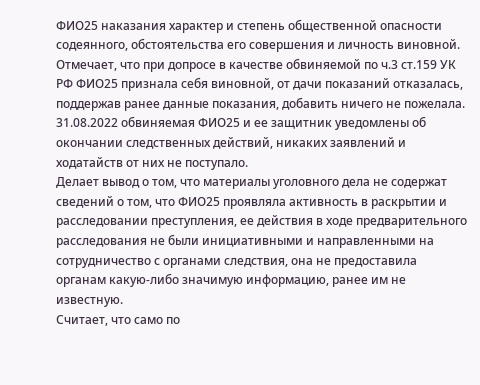ФИО25 наказания характер и степень общественной опасности содеянного, обстоятельства его совершения и личность виновной.
Отмечает, что при допросе в качестве обвиняемой по ч.3 ст.159 УК РФ ФИО25 признала себя виновной, от дачи показаний отказалась, поддержав ранее данные показания, добавить ничего не пожелала. 31.08.2022 обвиняемая ФИО25 и ее защитник уведомлены об окончании следственных действий, никаких заявлений и ходатайств от них не поступало.
Делает вывод о том, что материалы уголовного дела не содержат сведений о том, что ФИО25 проявляла активность в раскрытии и расследовании преступления, ее действия в ходе предварительного расследования не были инициативными и направленными на сотрудничество с органами следствия, она не предоставила органам какую-либо значимую информацию, ранее им не известную.
Считает, что само по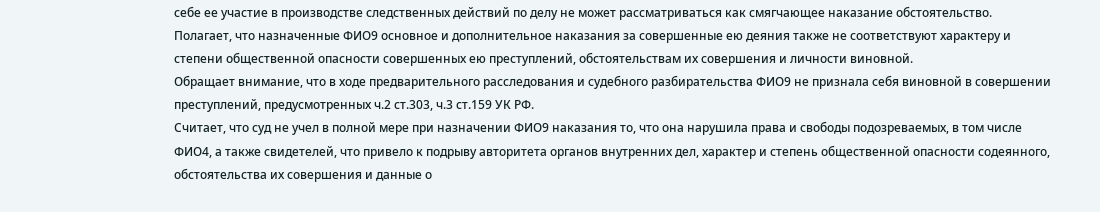себе ее участие в производстве следственных действий по делу не может рассматриваться как смягчающее наказание обстоятельство.
Полагает, что назначенные ФИО9 основное и дополнительное наказания за совершенные ею деяния также не соответствуют характеру и степени общественной опасности совершенных ею преступлений, обстоятельствам их совершения и личности виновной.
Обращает внимание, что в ходе предварительного расследования и судебного разбирательства ФИО9 не признала себя виновной в совершении преступлений, предусмотренных ч.2 ст.303, ч.3 ст.159 УК РФ.
Считает, что суд не учел в полной мере при назначении ФИО9 наказания то, что она нарушила права и свободы подозреваемых, в том числе ФИО4, а также свидетелей, что привело к подрыву авторитета органов внутренних дел, характер и степень общественной опасности содеянного, обстоятельства их совершения и данные о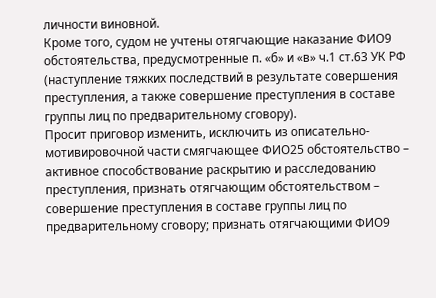личности виновной.
Кроме того, судом не учтены отягчающие наказание ФИО9 обстоятельства, предусмотренные п. «б» и «в» ч.1 ст.63 УК РФ (наступление тяжких последствий в результате совершения преступления, а также совершение преступления в составе группы лиц по предварительному сговору).
Просит приговор изменить, исключить из описательно-мотивировочной части смягчающее ФИО25 обстоятельство – активное способствование раскрытию и расследованию преступления, признать отягчающим обстоятельством – совершение преступления в составе группы лиц по предварительному сговору; признать отягчающими ФИО9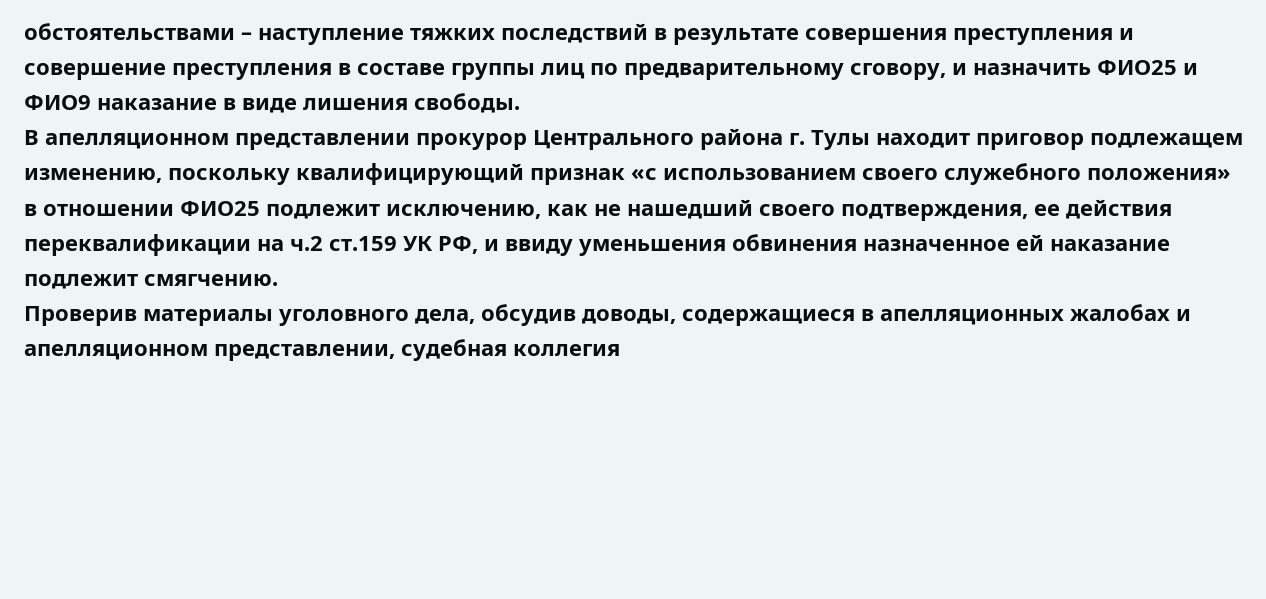обстоятельствами – наступление тяжких последствий в результате совершения преступления и совершение преступления в составе группы лиц по предварительному сговору, и назначить ФИО25 и ФИО9 наказание в виде лишения свободы.
В апелляционном представлении прокурор Центрального района г. Тулы находит приговор подлежащем изменению, поскольку квалифицирующий признак «с использованием своего служебного положения» в отношении ФИО25 подлежит исключению, как не нашедший своего подтверждения, ее действия переквалификации на ч.2 ст.159 УК РФ, и ввиду уменьшения обвинения назначенное ей наказание подлежит смягчению.
Проверив материалы уголовного дела, обсудив доводы, содержащиеся в апелляционных жалобах и апелляционном представлении, судебная коллегия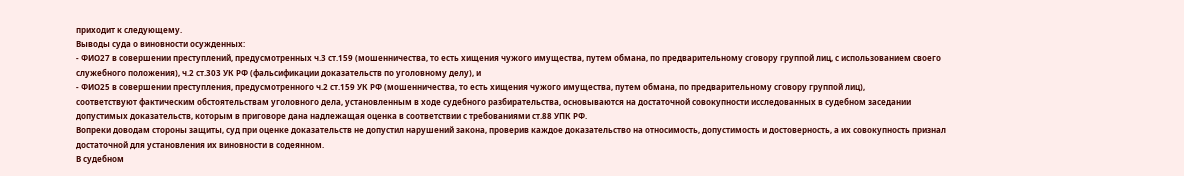приходит к следующему.
Выводы суда о виновности осужденных:
- ФИО27 в совершении преступлений, предусмотренных ч.3 ст.159 (мошенничества, то есть хищения чужого имущества, путем обмана, по предварительному сговору группой лиц, с использованием своего служебного положения), ч.2 ст.303 УК РФ (фальсификации доказательств по уголовному делу), и
- ФИО25 в совершении преступления, предусмотренного ч.2 ст.159 УК РФ (мошенничества, то есть хищения чужого имущества, путем обмана, по предварительному сговору группой лиц),
соответствуют фактическим обстоятельствам уголовного дела, установленным в ходе судебного разбирательства, основываются на достаточной совокупности исследованных в судебном заседании допустимых доказательств, которым в приговоре дана надлежащая оценка в соответствии с требованиями ст.88 УПК РФ.
Вопреки доводам стороны защиты, суд при оценке доказательств не допустил нарушений закона, проверив каждое доказательство на относимость, допустимость и достоверность, а их совокупность признал достаточной для установления их виновности в содеянном.
В судебном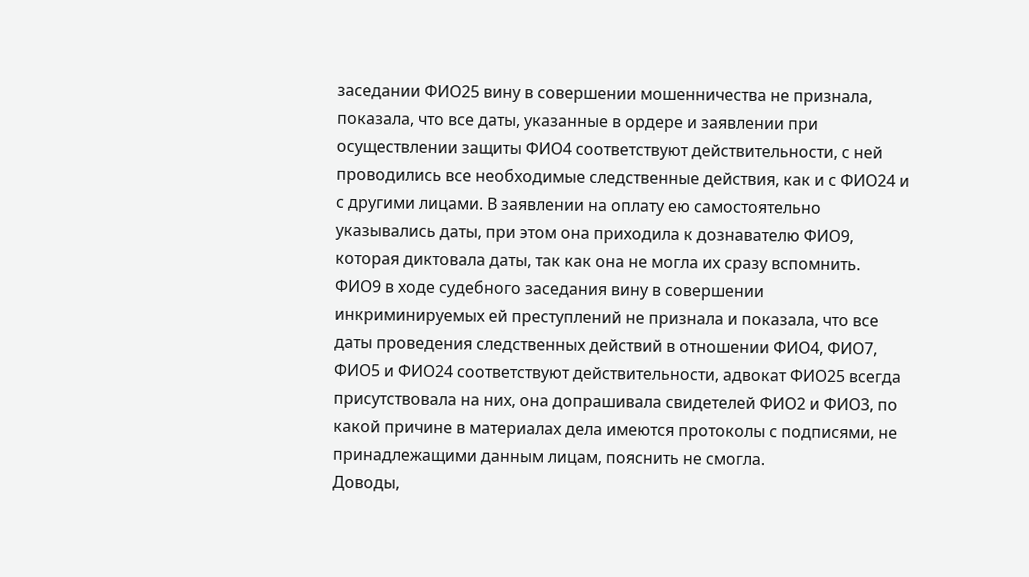заседании ФИО25 вину в совершении мошенничества не признала, показала, что все даты, указанные в ордере и заявлении при осуществлении защиты ФИО4 соответствуют действительности, с ней проводились все необходимые следственные действия, как и с ФИО24 и с другими лицами. В заявлении на оплату ею самостоятельно указывались даты, при этом она приходила к дознавателю ФИО9, которая диктовала даты, так как она не могла их сразу вспомнить.
ФИО9 в ходе судебного заседания вину в совершении инкриминируемых ей преступлений не признала и показала, что все даты проведения следственных действий в отношении ФИО4, ФИО7, ФИО5 и ФИО24 соответствуют действительности, адвокат ФИО25 всегда присутствовала на них, она допрашивала свидетелей ФИО2 и ФИО3, по какой причине в материалах дела имеются протоколы с подписями, не принадлежащими данным лицам, пояснить не смогла.
Доводы,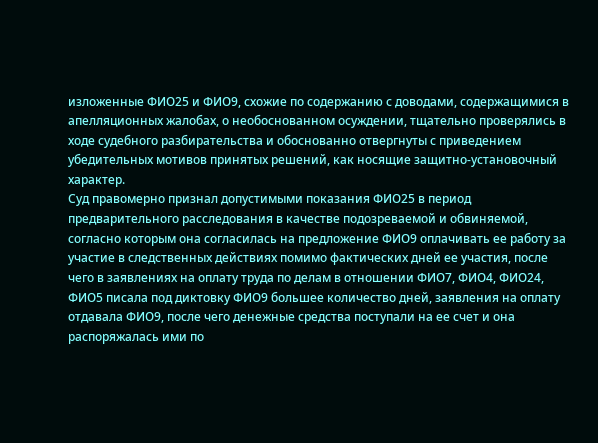изложенные ФИО25 и ФИО9, схожие по содержанию с доводами, содержащимися в апелляционных жалобах, о необоснованном осуждении, тщательно проверялись в ходе судебного разбирательства и обоснованно отвергнуты с приведением убедительных мотивов принятых решений, как носящие защитно-установочный характер.
Суд правомерно признал допустимыми показания ФИО25 в период предварительного расследования в качестве подозреваемой и обвиняемой, согласно которым она согласилась на предложение ФИО9 оплачивать ее работу за участие в следственных действиях помимо фактических дней ее участия, после чего в заявлениях на оплату труда по делам в отношении ФИО7, ФИО4, ФИО24, ФИО5 писала под диктовку ФИО9 большее количество дней, заявления на оплату отдавала ФИО9, после чего денежные средства поступали на ее счет и она распоряжалась ими по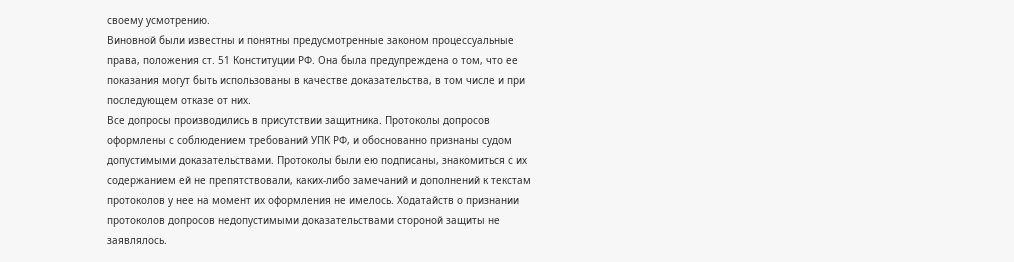своему усмотрению.
Виновной были известны и понятны предусмотренные законом процессуальные права, положения ст. 51 Конституции РФ. Она была предупреждена о том, что ее показания могут быть использованы в качестве доказательства, в том числе и при последующем отказе от них.
Все допросы производились в присутствии защитника. Протоколы допросов оформлены с соблюдением требований УПК РФ, и обоснованно признаны судом допустимыми доказательствами. Протоколы были ею подписаны, знакомиться с их содержанием ей не препятствовали, каких-либо замечаний и дополнений к текстам протоколов у нее на момент их оформления не имелось. Ходатайств о признании протоколов допросов недопустимыми доказательствами стороной защиты не заявлялось.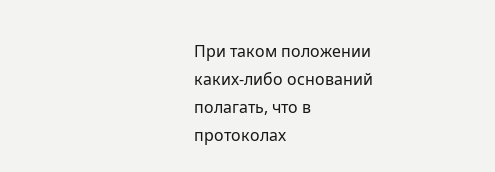При таком положении каких-либо оснований полагать, что в протоколах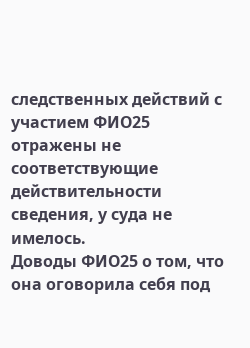следственных действий с участием ФИО25 отражены не соответствующие действительности сведения, у суда не имелось.
Доводы ФИО25 о том, что она оговорила себя под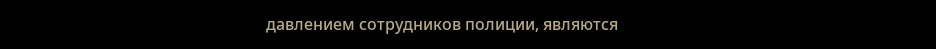давлением сотрудников полиции, являются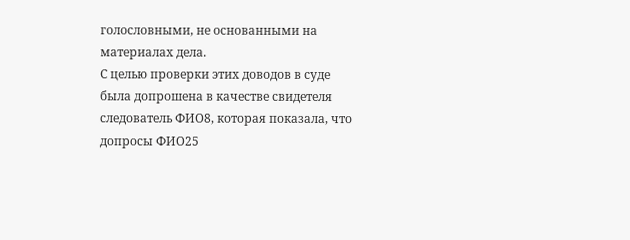голословными, не основанными на материалах дела.
С целью проверки этих доводов в суде была допрошена в качестве свидетеля следователь ФИО8, которая показала, что допросы ФИО25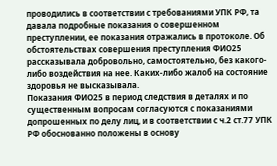проводились в соответствии с требованиями УПК РФ, та давала подробные показания о совершенном преступлении, ее показания отражались в протоколе. Об обстоятельствах совершения преступления ФИО25 рассказывала добровольно, самостоятельно, без какого-либо воздействия на нее. Каких-либо жалоб на состояние здоровья не высказывала.
Показания ФИО25 в период следствия в деталях и по существенным вопросам согласуются с показаниями допрошенных по делу лиц, и в соответствии с ч.2 ст.77 УПК РФ обоснованно положены в основу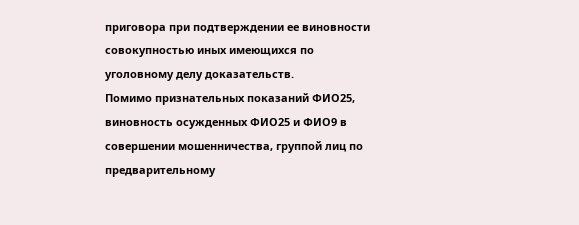приговора при подтверждении ее виновности совокупностью иных имеющихся по уголовному делу доказательств.
Помимо признательных показаний ФИО25, виновность осужденных ФИО25 и ФИО9 в совершении мошенничества, группой лиц по предварительному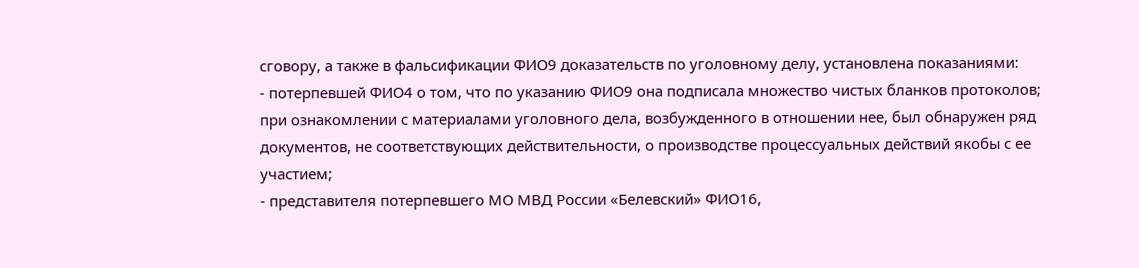сговору, а также в фальсификации ФИО9 доказательств по уголовному делу, установлена показаниями:
- потерпевшей ФИО4 о том, что по указанию ФИО9 она подписала множество чистых бланков протоколов; при ознакомлении с материалами уголовного дела, возбужденного в отношении нее, был обнаружен ряд документов, не соответствующих действительности, о производстве процессуальных действий якобы с ее участием;
- представителя потерпевшего МО МВД России «Белевский» ФИО16,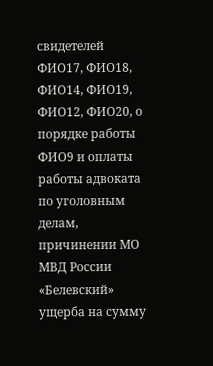свидетелей ФИО17, ФИО18, ФИО14, ФИО19, ФИО12, ФИО20, о порядке работы ФИО9 и оплаты работы адвоката по уголовным делам, причинении МО МВД России «Белевский» ущерба на сумму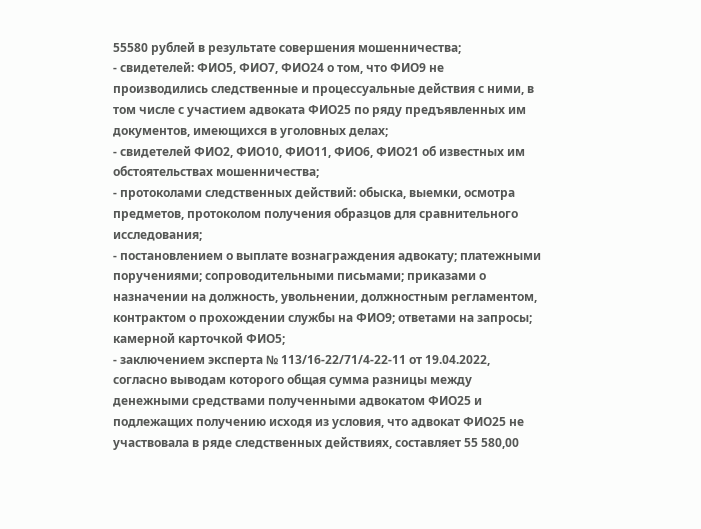55580 рублей в результате совершения мошенничества;
- свидетелей: ФИО5, ФИО7, ФИО24 о том, что ФИО9 не производились следственные и процессуальные действия с ними, в том числе с участием адвоката ФИО25 по ряду предъявленных им документов, имеющихся в уголовных делах;
- свидетелей ФИО2, ФИО10, ФИО11, ФИО6, ФИО21 об известных им обстоятельствах мошенничества;
- протоколами следственных действий: обыска, выемки, осмотра предметов, протоколом получения образцов для сравнительного исследования;
- постановлением о выплате вознаграждения адвокату; платежными поручениями; сопроводительными письмами; приказами о назначении на должность, увольнении, должностным регламентом, контрактом о прохождении службы на ФИО9; ответами на запросы; камерной карточкой ФИО5;
- заключением эксперта № 113/16-22/71/4-22-11 от 19.04.2022, согласно выводам которого общая сумма разницы между денежными средствами полученными адвокатом ФИО25 и подлежащих получению исходя из условия, что адвокат ФИО25 не участвовала в ряде следственных действиях, составляет 55 580,00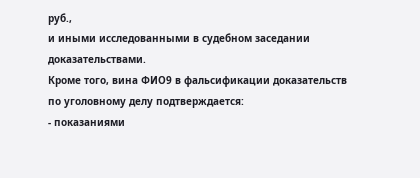руб.,
и иными исследованными в судебном заседании доказательствами.
Кроме того, вина ФИО9 в фальсификации доказательств по уголовному делу подтверждается:
- показаниями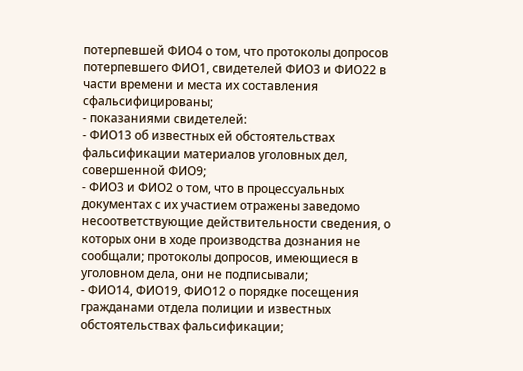потерпевшей ФИО4 о том, что протоколы допросов потерпевшего ФИО1, свидетелей ФИО3 и ФИО22 в части времени и места их составления сфальсифицированы;
- показаниями свидетелей:
- ФИО13 об известных ей обстоятельствах фальсификации материалов уголовных дел, совершенной ФИО9;
- ФИО3 и ФИО2 о том, что в процессуальных документах с их участием отражены заведомо несоответствующие действительности сведения, о которых они в ходе производства дознания не сообщали; протоколы допросов, имеющиеся в уголовном дела, они не подписывали;
- ФИО14, ФИО19, ФИО12 о порядке посещения гражданами отдела полиции и известных обстоятельствах фальсификации;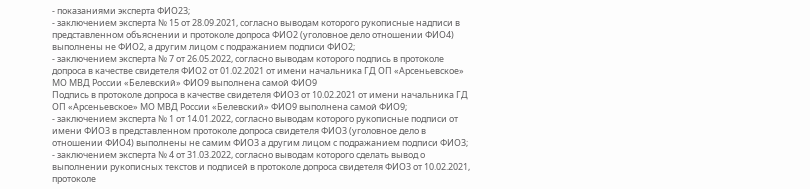- показаниями эксперта ФИО23;
- заключением эксперта № 15 от 28.09.2021, согласно выводам которого рукописные надписи в представленном объяснении и протоколе допроса ФИО2 (уголовное дело отношении ФИО4) выполнены не ФИО2, а другим лицом с подражанием подписи ФИО2;
- заключением эксперта № 7 от 26.05.2022, согласно выводам которого подпись в протоколе допроса в качестве свидетеля ФИО2 от 01.02.2021 от имени начальника ГД ОП «Арсеньевское» МО МВД России «Белевский» ФИО9 выполнена самой ФИО9
Подпись в протоколе допроса в качестве свидетеля ФИО3 от 10.02.2021 от имени начальника ГД ОП «Арсеньевское» МО МВД России «Белевский» ФИО9 выполнена самой ФИО9;
- заключением эксперта № 1 от 14.01.2022, согласно выводам которого рукописные подписи от имени ФИО3 в представленном протоколе допроса свидетеля ФИО3 (уголовное дело в отношении ФИО4) выполнены не самим ФИО3 а другим лицом с подражанием подписи ФИО3;
- заключением эксперта № 4 от 31.03.2022, согласно выводам которого сделать вывод о выполнении рукописных текстов и подписей в протоколе допроса свидетеля ФИО3 от 10.02.2021, протоколе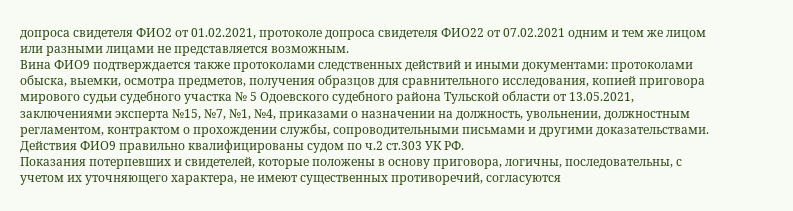допроса свидетеля ФИО2 от 01.02.2021, протоколе допроса свидетеля ФИО22 от 07.02.2021 одним и тем же лицом или разными лицами не представляется возможным.
Вина ФИО9 подтверждается также протоколами следственных действий и иными документами: протоколами обыска, выемки, осмотра предметов, получения образцов для сравнительного исследования, копией приговора мирового судьи судебного участка № 5 Одоевского судебного района Тульской области от 13.05.2021, заключениями эксперта №15, №7, №1, №4, приказами о назначении на должность, увольнении, должностным регламентом, контрактом о прохождении службы, сопроводительными письмами и другими доказательствами.
Действия ФИО9 правильно квалифицированы судом по ч.2 ст.303 УК РФ.
Показания потерпевших и свидетелей, которые положены в основу приговора, логичны, последовательны, с учетом их уточняющего характера, не имеют существенных противоречий, согласуются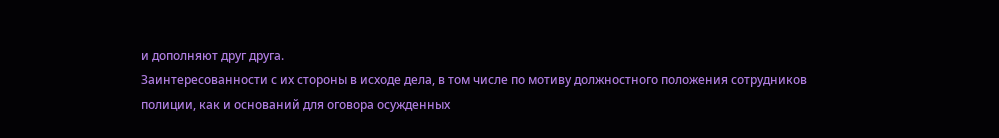и дополняют друг друга.
Заинтересованности с их стороны в исходе дела, в том числе по мотиву должностного положения сотрудников полиции, как и оснований для оговора осужденных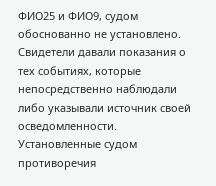ФИО25 и ФИО9, судом обоснованно не установлено.
Свидетели давали показания о тех событиях, которые непосредственно наблюдали либо указывали источник своей осведомленности.
Установленные судом противоречия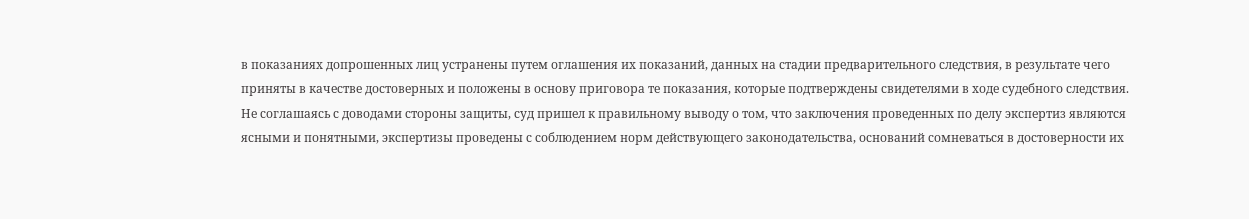в показаниях допрошенных лиц устранены путем оглашения их показаний, данных на стадии предварительного следствия, в результате чего приняты в качестве достоверных и положены в основу приговора те показания, которые подтверждены свидетелями в ходе судебного следствия.
Не соглашаясь с доводами стороны защиты, суд пришел к правильному выводу о том, что заключения проведенных по делу экспертиз являются ясными и понятными, экспертизы проведены с соблюдением норм действующего законодательства, оснований сомневаться в достоверности их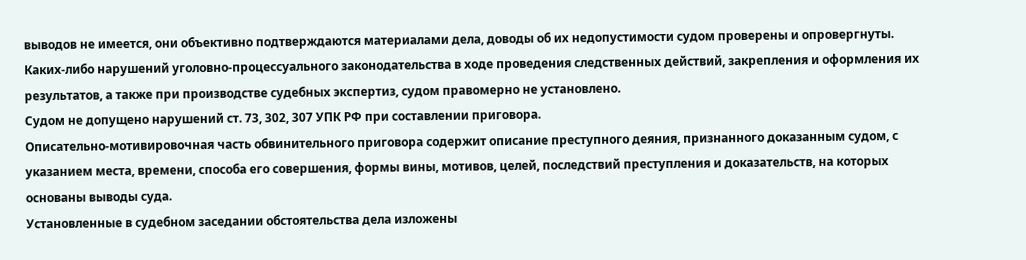выводов не имеется, они объективно подтверждаются материалами дела, доводы об их недопустимости судом проверены и опровергнуты.
Каких-либо нарушений уголовно-процессуального законодательства в ходе проведения следственных действий, закрепления и оформления их результатов, а также при производстве судебных экспертиз, судом правомерно не установлено.
Судом не допущено нарушений ст. 73, 302, 307 УПК РФ при составлении приговора.
Описательно-мотивировочная часть обвинительного приговора содержит описание преступного деяния, признанного доказанным судом, с указанием места, времени, способа его совершения, формы вины, мотивов, целей, последствий преступления и доказательств, на которых основаны выводы суда.
Установленные в судебном заседании обстоятельства дела изложены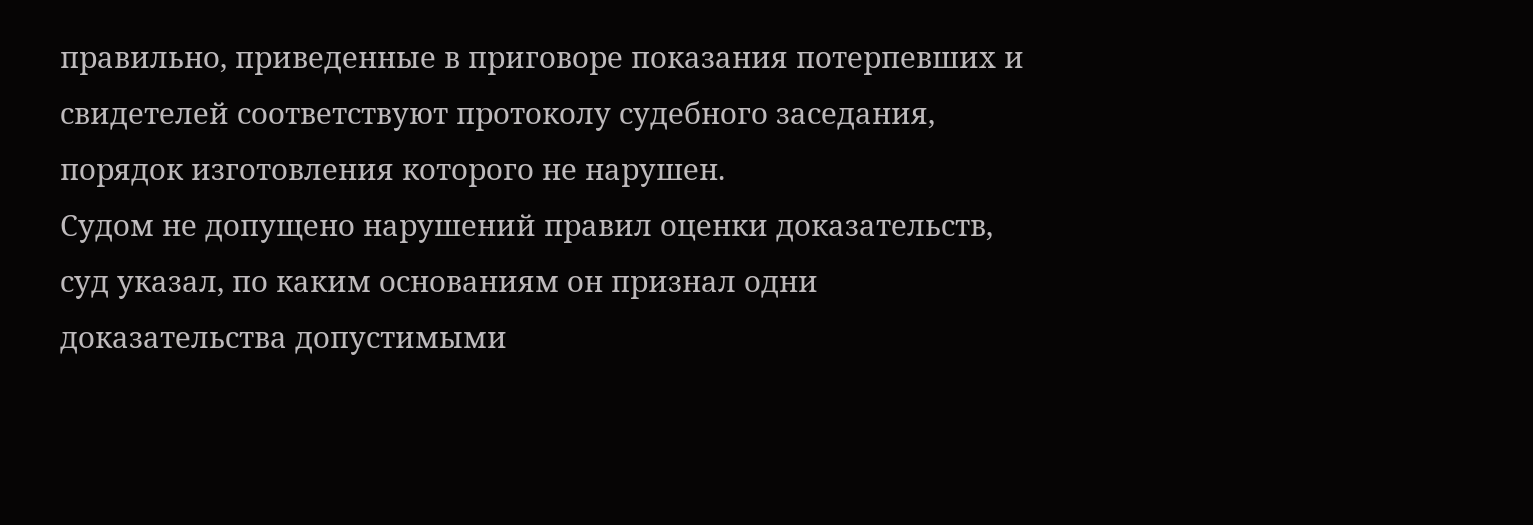правильно, приведенные в приговоре показания потерпевших и свидетелей соответствуют протоколу судебного заседания, порядок изготовления которого не нарушен.
Судом не допущено нарушений правил оценки доказательств, суд указал, по каким основаниям он признал одни доказательства допустимыми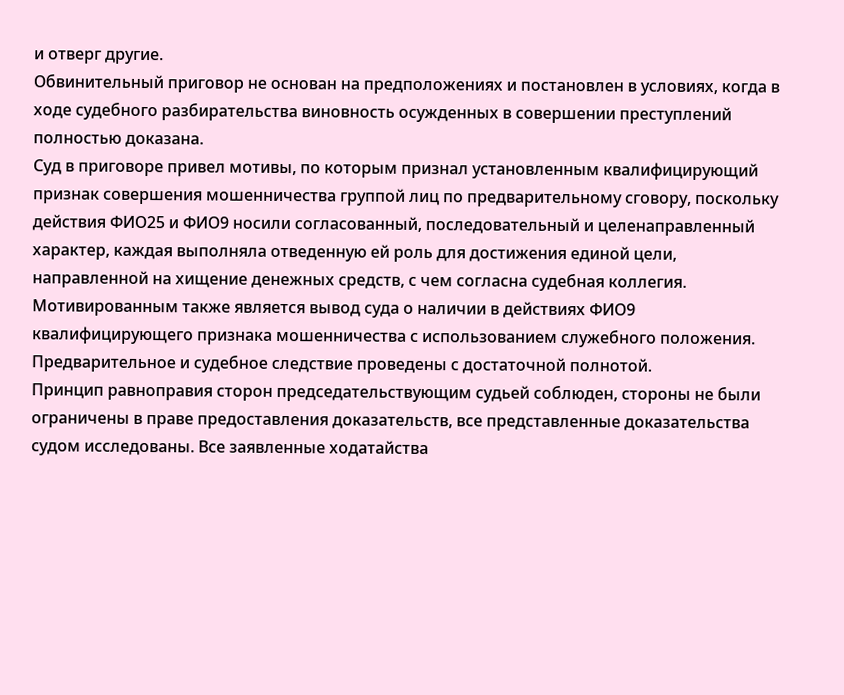и отверг другие.
Обвинительный приговор не основан на предположениях и постановлен в условиях, когда в ходе судебного разбирательства виновность осужденных в совершении преступлений полностью доказана.
Суд в приговоре привел мотивы, по которым признал установленным квалифицирующий признак совершения мошенничества группой лиц по предварительному сговору, поскольку действия ФИО25 и ФИО9 носили согласованный, последовательный и целенаправленный характер, каждая выполняла отведенную ей роль для достижения единой цели, направленной на хищение денежных средств, с чем согласна судебная коллегия.
Мотивированным также является вывод суда о наличии в действиях ФИО9 квалифицирующего признака мошенничества с использованием служебного положения.
Предварительное и судебное следствие проведены с достаточной полнотой.
Принцип равноправия сторон председательствующим судьей соблюден, стороны не были ограничены в праве предоставления доказательств, все представленные доказательства судом исследованы. Все заявленные ходатайства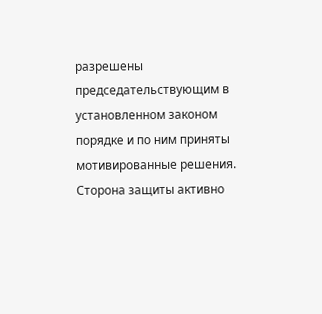разрешены председательствующим в установленном законом порядке и по ним приняты мотивированные решения.
Сторона защиты активно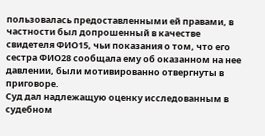пользовалась предоставленными ей правами, в частности был допрошенный в качестве свидетеля ФИО15, чьи показания о том, что его сестра ФИО28 сообщала ему об оказанном на нее давлении, были мотивированно отвергнуты в приговоре.
Суд дал надлежащую оценку исследованным в судебном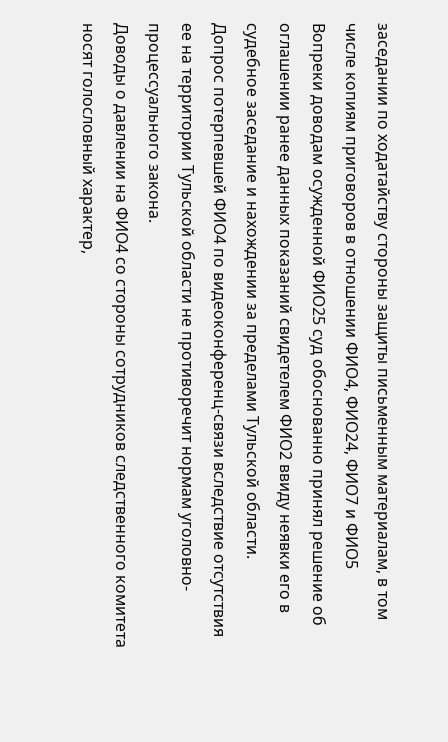заседании по ходатайству стороны защиты письменным материалам, в том числе копиям приговоров в отношении ФИО4, ФИО24, ФИО7 и ФИО5
Вопреки доводам осужденной ФИО25 суд обоснованно принял решение об оглашении ранее данных показаний свидетелем ФИО2 ввиду неявки его в судебное заседание и нахождении за пределами Тульской области.
Допрос потерпевшей ФИО4 по видеоконференц-связи вследствие отсутствия ее на территории Тульской области не противоречит нормам уголовно-процессуального закона.
Доводы о давлении на ФИО4 со стороны сотрудников следственного комитета носят голословный характер,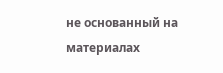не основанный на материалах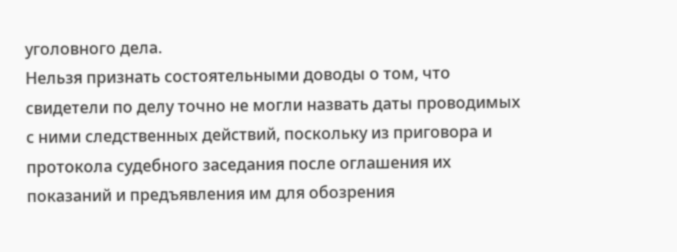уголовного дела.
Нельзя признать состоятельными доводы о том, что свидетели по делу точно не могли назвать даты проводимых с ними следственных действий, поскольку из приговора и протокола судебного заседания после оглашения их показаний и предъявления им для обозрения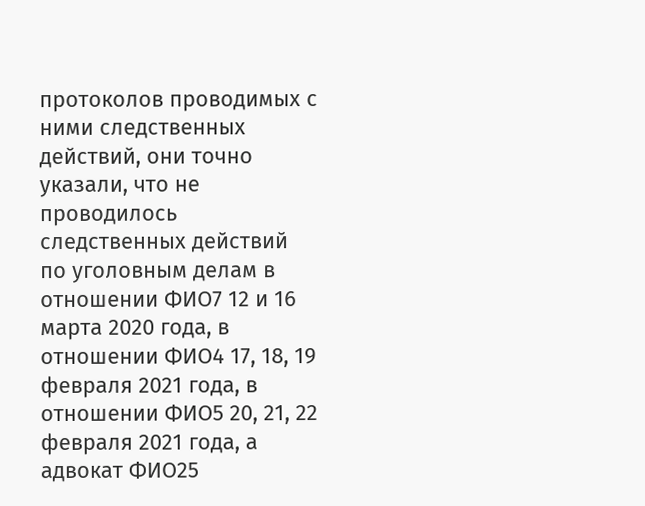протоколов проводимых с ними следственных действий, они точно указали, что не проводилось следственных действий по уголовным делам в отношении ФИО7 12 и 16 марта 2020 года, в отношении ФИО4 17, 18, 19 февраля 2021 года, в отношении ФИО5 20, 21, 22 февраля 2021 года, а адвокат ФИО25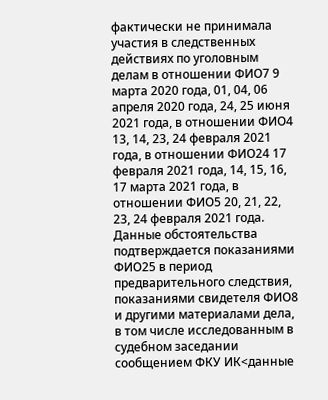фактически не принимала участия в следственных действиях по уголовным делам в отношении ФИО7 9 марта 2020 года, 01, 04, 06 апреля 2020 года, 24, 25 июня 2021 года, в отношении ФИО4 13, 14, 23, 24 февраля 2021 года, в отношении ФИО24 17 февраля 2021 года, 14, 15, 16, 17 марта 2021 года, в отношении ФИО5 20, 21, 22, 23, 24 февраля 2021 года.
Данные обстоятельства подтверждается показаниями ФИО25 в период предварительного следствия, показаниями свидетеля ФИО8 и другими материалами дела, в том числе исследованным в судебном заседании сообщением ФКУ ИК<данные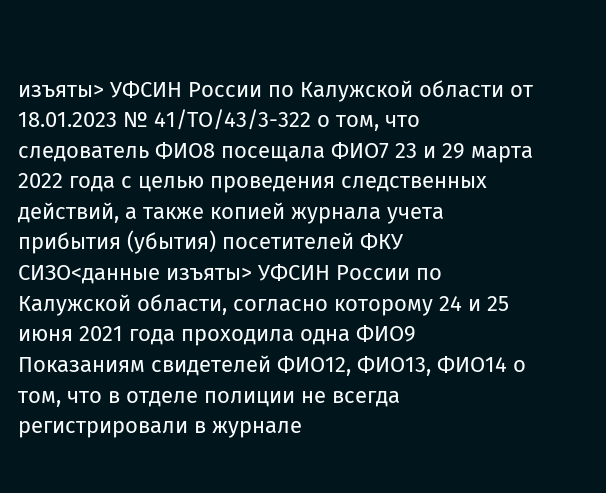изъяты> УФСИН России по Калужской области от 18.01.2023 № 41/ТО/43/3-322 о том, что следователь ФИО8 посещала ФИО7 23 и 29 марта 2022 года с целью проведения следственных действий, а также копией журнала учета прибытия (убытия) посетителей ФКУ СИЗО<данные изъяты> УФСИН России по Калужской области, согласно которому 24 и 25 июня 2021 года проходила одна ФИО9
Показаниям свидетелей ФИО12, ФИО13, ФИО14 о том, что в отделе полиции не всегда регистрировали в журнале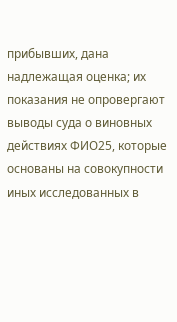прибывших, дана надлежащая оценка; их показания не опровергают выводы суда о виновных действиях ФИО25, которые основаны на совокупности иных исследованных в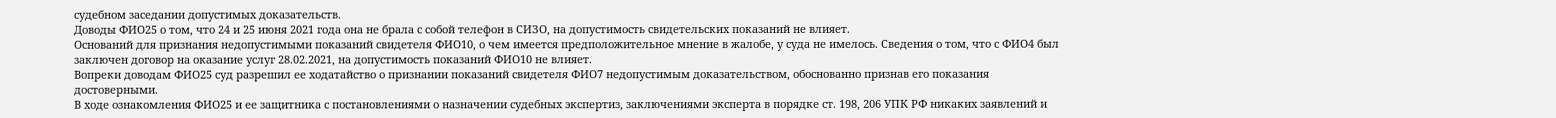судебном заседании допустимых доказательств.
Доводы ФИО25 о том, что 24 и 25 июня 2021 года она не брала с собой телефон в СИЗО, на допустимость свидетельских показаний не влияет.
Оснований для признания недопустимыми показаний свидетеля ФИО10, о чем имеется предположительное мнение в жалобе, у суда не имелось. Сведения о том, что с ФИО4 был заключен договор на оказание услуг 28.02.2021, на допустимость показаний ФИО10 не влияет.
Вопреки доводам ФИО25 суд разрешил ее ходатайство о признании показаний свидетеля ФИО7 недопустимым доказательством, обоснованно признав его показания достоверными.
В ходе ознакомления ФИО25 и ее защитника с постановлениями о назначении судебных экспертиз, заключениями эксперта в порядке ст. 198, 206 УПК РФ никаких заявлений и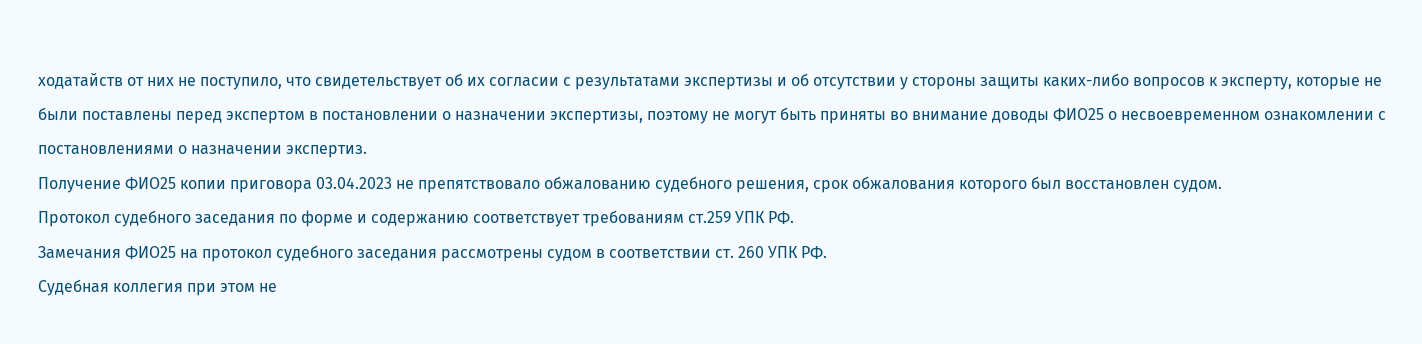ходатайств от них не поступило, что свидетельствует об их согласии с результатами экспертизы и об отсутствии у стороны защиты каких-либо вопросов к эксперту, которые не были поставлены перед экспертом в постановлении о назначении экспертизы, поэтому не могут быть приняты во внимание доводы ФИО25 о несвоевременном ознакомлении с постановлениями о назначении экспертиз.
Получение ФИО25 копии приговора 03.04.2023 не препятствовало обжалованию судебного решения, срок обжалования которого был восстановлен судом.
Протокол судебного заседания по форме и содержанию соответствует требованиям ст.259 УПК РФ.
Замечания ФИО25 на протокол судебного заседания рассмотрены судом в соответствии ст. 260 УПК РФ.
Судебная коллегия при этом не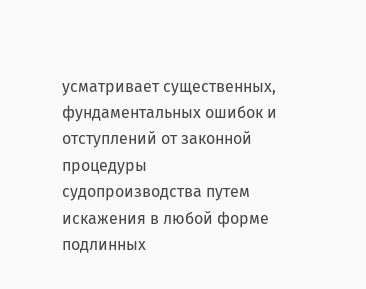усматривает существенных, фундаментальных ошибок и отступлений от законной процедуры судопроизводства путем искажения в любой форме подлинных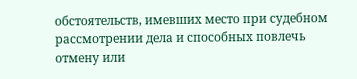обстоятельств, имевших место при судебном рассмотрении дела и способных повлечь отмену или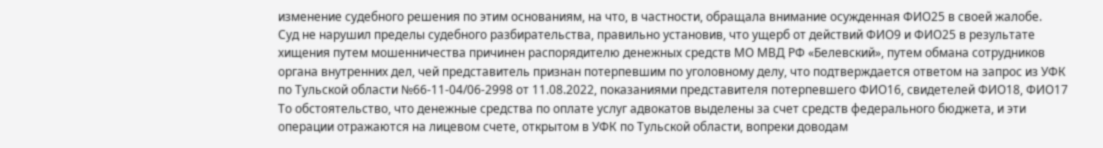изменение судебного решения по этим основаниям, на что, в частности, обращала внимание осужденная ФИО25 в своей жалобе.
Суд не нарушил пределы судебного разбирательства, правильно установив, что ущерб от действий ФИО9 и ФИО25 в результате хищения путем мошенничества причинен распорядителю денежных средств МО МВД РФ «Белевский», путем обмана сотрудников органа внутренних дел, чей представитель признан потерпевшим по уголовному делу, что подтверждается ответом на запрос из УФК по Тульской области №66-11-04/06-2998 от 11.08.2022, показаниями представителя потерпевшего ФИО16, свидетелей ФИО18, ФИО17
То обстоятельство, что денежные средства по оплате услуг адвокатов выделены за счет средств федерального бюджета, и эти операции отражаются на лицевом счете, открытом в УФК по Тульской области, вопреки доводам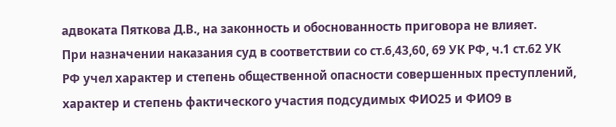адвоката Пяткова Д.В., на законность и обоснованность приговора не влияет.
При назначении наказания суд в соответствии со ст.6,43,60, 69 УК РФ, ч.1 ст.62 УК РФ учел характер и степень общественной опасности совершенных преступлений, характер и степень фактического участия подсудимых ФИО25 и ФИО9 в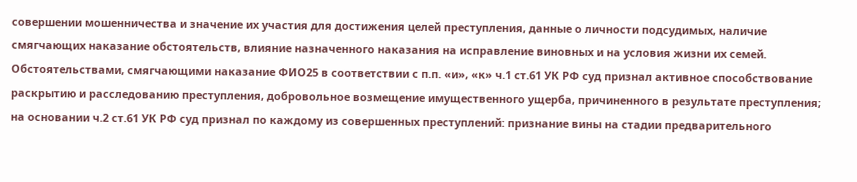совершении мошенничества и значение их участия для достижения целей преступления, данные о личности подсудимых, наличие смягчающих наказание обстоятельств, влияние назначенного наказания на исправление виновных и на условия жизни их семей.
Обстоятельствами, смягчающими наказание ФИО25 в соответствии с п.п. «и», «к» ч.1 ст.61 УК РФ суд признал активное способствование раскрытию и расследованию преступления, добровольное возмещение имущественного ущерба, причиненного в результате преступления; на основании ч.2 ст.61 УК РФ суд признал по каждому из совершенных преступлений: признание вины на стадии предварительного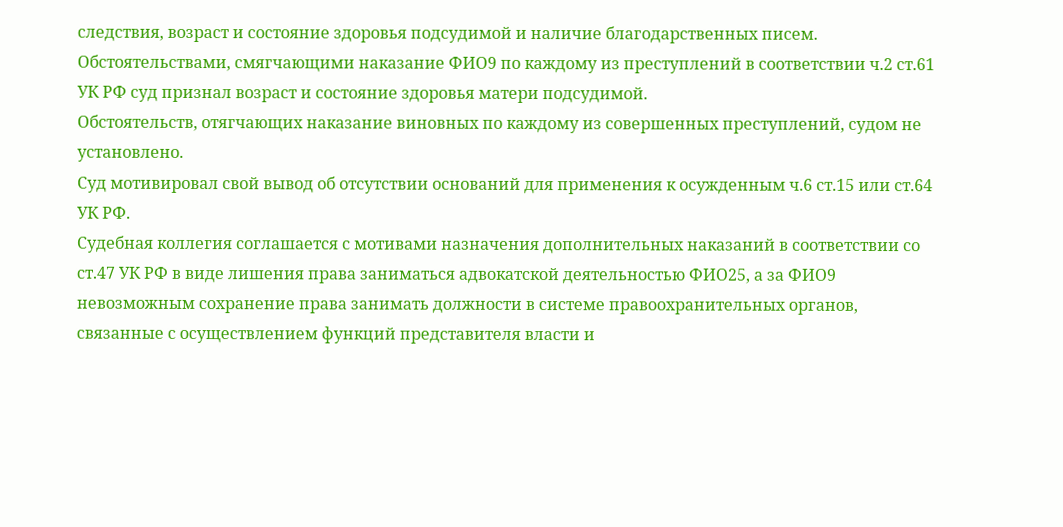следствия, возраст и состояние здоровья подсудимой и наличие благодарственных писем.
Обстоятельствами, смягчающими наказание ФИО9 по каждому из преступлений в соответствии ч.2 ст.61 УК РФ суд признал возраст и состояние здоровья матери подсудимой.
Обстоятельств, отягчающих наказание виновных по каждому из совершенных преступлений, судом не установлено.
Суд мотивировал свой вывод об отсутствии оснований для применения к осужденным ч.6 ст.15 или ст.64 УК РФ.
Судебная коллегия соглашается с мотивами назначения дополнительных наказаний в соответствии со ст.47 УК РФ в виде лишения права заниматься адвокатской деятельностью ФИО25, а за ФИО9 невозможным сохранение права занимать должности в системе правоохранительных органов, связанные с осуществлением функций представителя власти и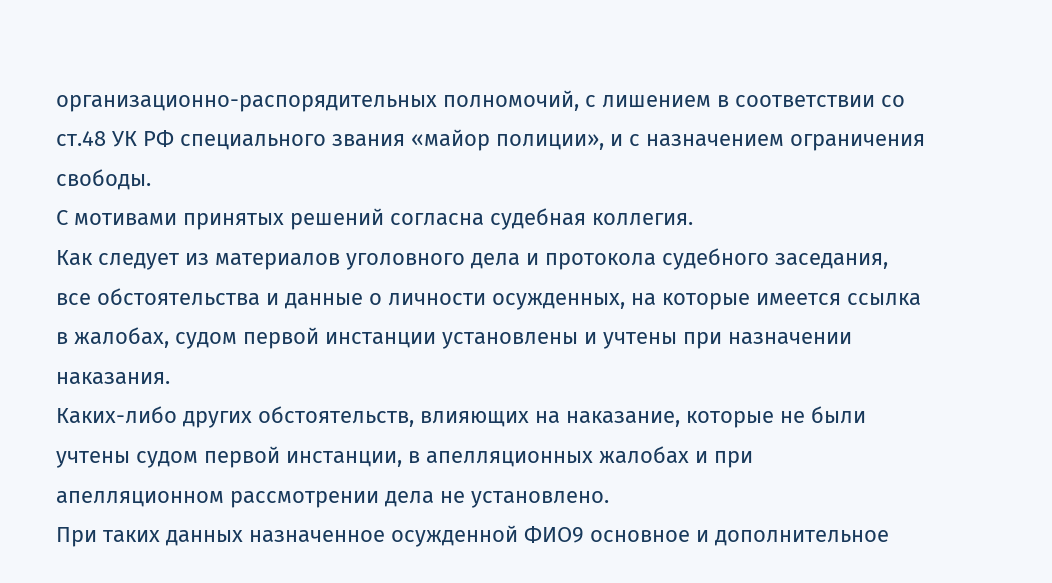организационно-распорядительных полномочий, с лишением в соответствии со ст.48 УК РФ специального звания «майор полиции», и с назначением ограничения свободы.
С мотивами принятых решений согласна судебная коллегия.
Как следует из материалов уголовного дела и протокола судебного заседания, все обстоятельства и данные о личности осужденных, на которые имеется ссылка в жалобах, судом первой инстанции установлены и учтены при назначении наказания.
Каких-либо других обстоятельств, влияющих на наказание, которые не были учтены судом первой инстанции, в апелляционных жалобах и при апелляционном рассмотрении дела не установлено.
При таких данных назначенное осужденной ФИО9 основное и дополнительное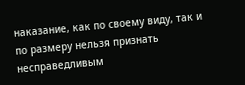наказание, как по своему виду, так и по размеру нельзя признать несправедливым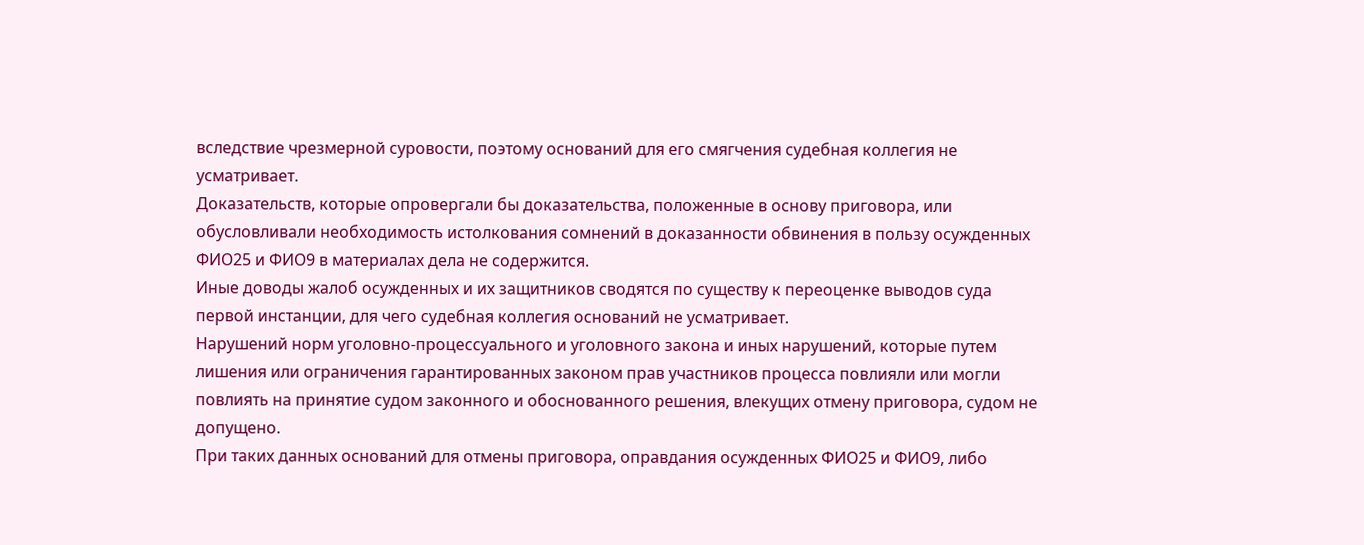вследствие чрезмерной суровости, поэтому оснований для его смягчения судебная коллегия не усматривает.
Доказательств, которые опровергали бы доказательства, положенные в основу приговора, или обусловливали необходимость истолкования сомнений в доказанности обвинения в пользу осужденных ФИО25 и ФИО9 в материалах дела не содержится.
Иные доводы жалоб осужденных и их защитников сводятся по существу к переоценке выводов суда первой инстанции, для чего судебная коллегия оснований не усматривает.
Нарушений норм уголовно-процессуального и уголовного закона и иных нарушений, которые путем лишения или ограничения гарантированных законом прав участников процесса повлияли или могли повлиять на принятие судом законного и обоснованного решения, влекущих отмену приговора, судом не допущено.
При таких данных оснований для отмены приговора, оправдания осужденных ФИО25 и ФИО9, либо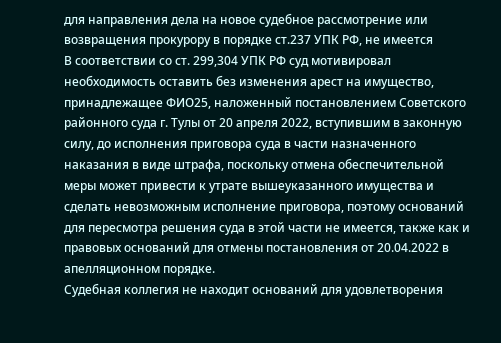для направления дела на новое судебное рассмотрение или возвращения прокурору в порядке ст.237 УПК РФ, не имеется
В соответствии со ст. 299,304 УПК РФ суд мотивировал необходимость оставить без изменения арест на имущество, принадлежащее ФИО25, наложенный постановлением Советского районного суда г. Тулы от 20 апреля 2022, вступившим в законную силу, до исполнения приговора суда в части назначенного наказания в виде штрафа, поскольку отмена обеспечительной меры может привести к утрате вышеуказанного имущества и сделать невозможным исполнение приговора, поэтому оснований для пересмотра решения суда в этой части не имеется, также как и правовых оснований для отмены постановления от 20.04.2022 в апелляционном порядке.
Судебная коллегия не находит оснований для удовлетворения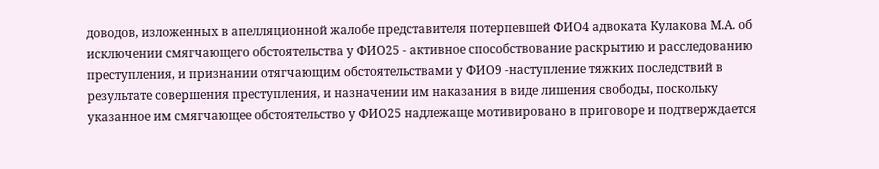доводов, изложенных в апелляционной жалобе представителя потерпевшей ФИО4 адвоката Кулакова М.А. об исключении смягчающего обстоятельства у ФИО25 - активное способствование раскрытию и расследованию преступления, и признании отягчающим обстоятельствами у ФИО9 -наступление тяжких последствий в результате совершения преступления, и назначении им наказания в виде лишения свободы, поскольку указанное им смягчающее обстоятельство у ФИО25 надлежаще мотивировано в приговоре и подтверждается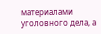материалами уголовного дела, а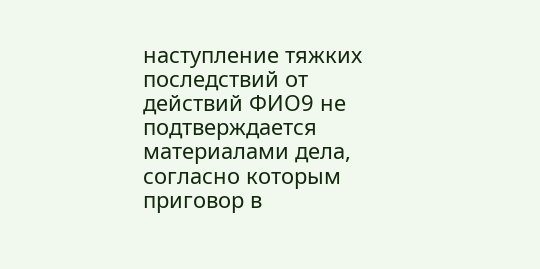наступление тяжких последствий от действий ФИО9 не подтверждается материалами дела, согласно которым приговор в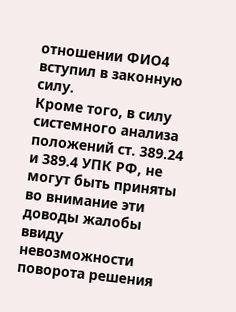отношении ФИО4 вступил в законную силу.
Кроме того, в силу системного анализа положений ст. 389.24 и 389.4 УПК РФ, не могут быть приняты во внимание эти доводы жалобы ввиду невозможности поворота решения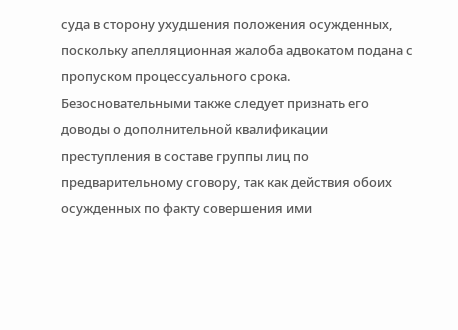суда в сторону ухудшения положения осужденных, поскольку апелляционная жалоба адвокатом подана с пропуском процессуального срока.
Безосновательными также следует признать его доводы о дополнительной квалификации преступления в составе группы лиц по предварительному сговору, так как действия обоих осужденных по факту совершения ими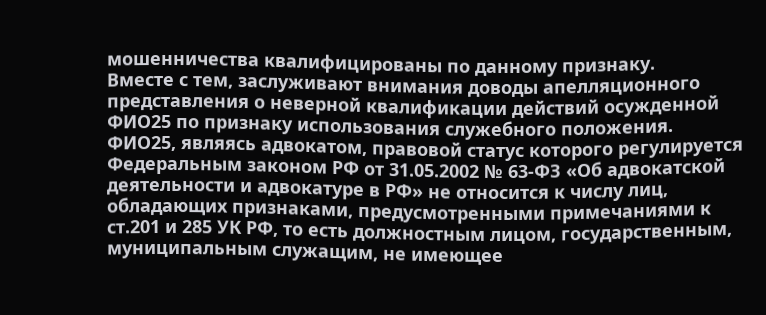мошенничества квалифицированы по данному признаку.
Вместе с тем, заслуживают внимания доводы апелляционного представления о неверной квалификации действий осужденной ФИО25 по признаку использования служебного положения.
ФИО25, являясь адвокатом, правовой статус которого регулируется Федеральным законом РФ от 31.05.2002 № 63-ФЗ «Об адвокатской деятельности и адвокатуре в РФ» не относится к числу лиц, обладающих признаками, предусмотренными примечаниями к ст.201 и 285 УК РФ, то есть должностным лицом, государственным, муниципальным служащим, не имеющее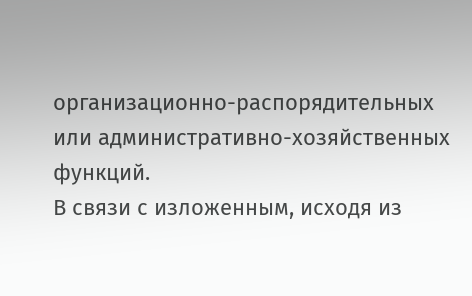организационно-распорядительных или административно-хозяйственных функций.
В связи с изложенным, исходя из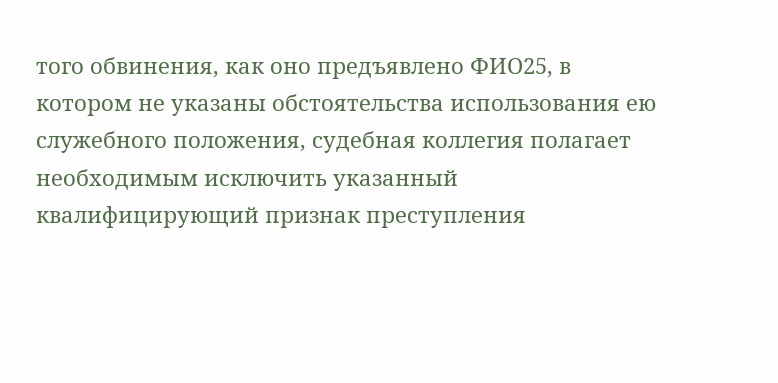того обвинения, как оно предъявлено ФИО25, в котором не указаны обстоятельства использования ею служебного положения, судебная коллегия полагает необходимым исключить указанный квалифицирующий признак преступления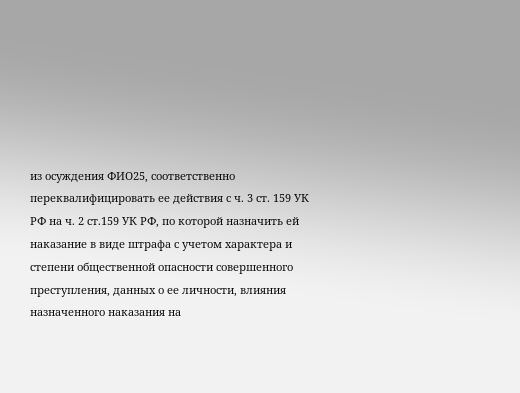из осуждения ФИО25, соответственно переквалифицировать ее действия с ч. 3 ст. 159 УК РФ на ч. 2 ст.159 УК РФ, по которой назначить ей наказание в виде штрафа с учетом характера и степени общественной опасности совершенного преступления, данных о ее личности, влияния назначенного наказания на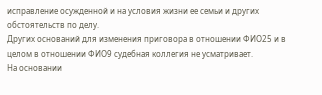исправление осужденной и на условия жизни ее семьи и других обстоятельств по делу.
Других оснований для изменения приговора в отношении ФИО25 и в целом в отношении ФИО9 судебная коллегия не усматривает.
На основании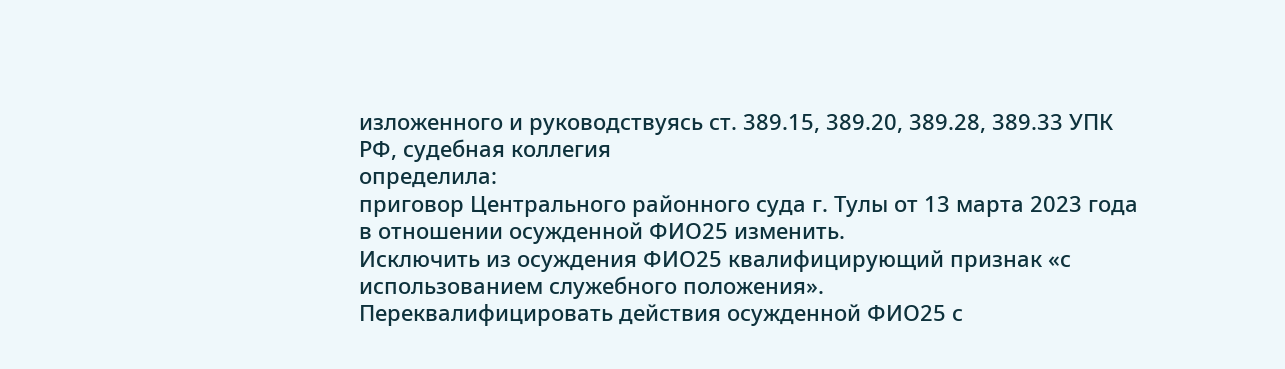изложенного и руководствуясь ст. 389.15, 389.20, 389.28, 389.33 УПК РФ, судебная коллегия
определила:
приговор Центрального районного суда г. Тулы от 13 марта 2023 года в отношении осужденной ФИО25 изменить.
Исключить из осуждения ФИО25 квалифицирующий признак «с использованием служебного положения».
Переквалифицировать действия осужденной ФИО25 с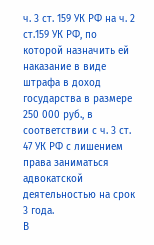ч. 3 ст. 159 УК РФ на ч. 2 ст.159 УК РФ, по которой назначить ей наказание в виде штрафа в доход государства в размере 250 000 руб., в соответствии с ч. 3 ст. 47 УК РФ с лишением права заниматься адвокатской деятельностью на срок 3 года.
В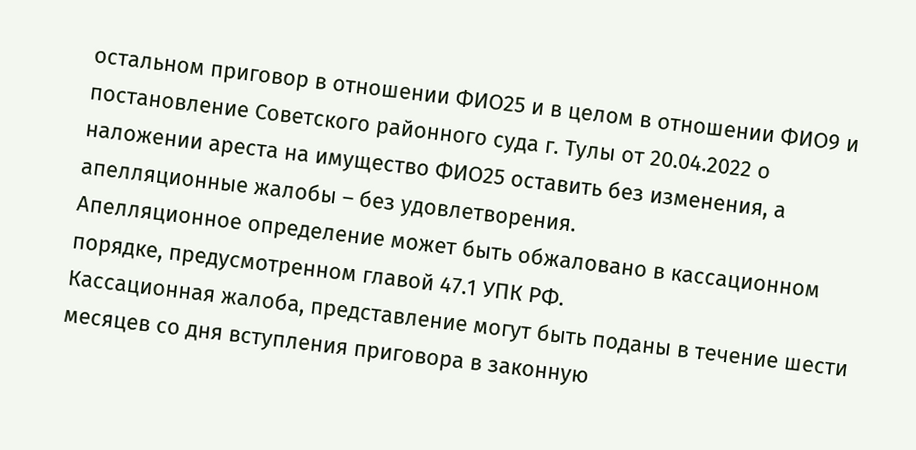остальном приговор в отношении ФИО25 и в целом в отношении ФИО9 и постановление Советского районного суда г. Тулы от 20.04.2022 о наложении ареста на имущество ФИО25 оставить без изменения, а апелляционные жалобы – без удовлетворения.
Апелляционное определение может быть обжаловано в кассационном порядке, предусмотренном главой 47.1 УПК РФ.
Кассационная жалоба, представление могут быть поданы в течение шести месяцев со дня вступления приговора в законную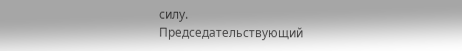силу.
Председательствующий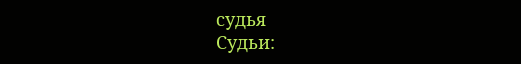судья
Судьи: